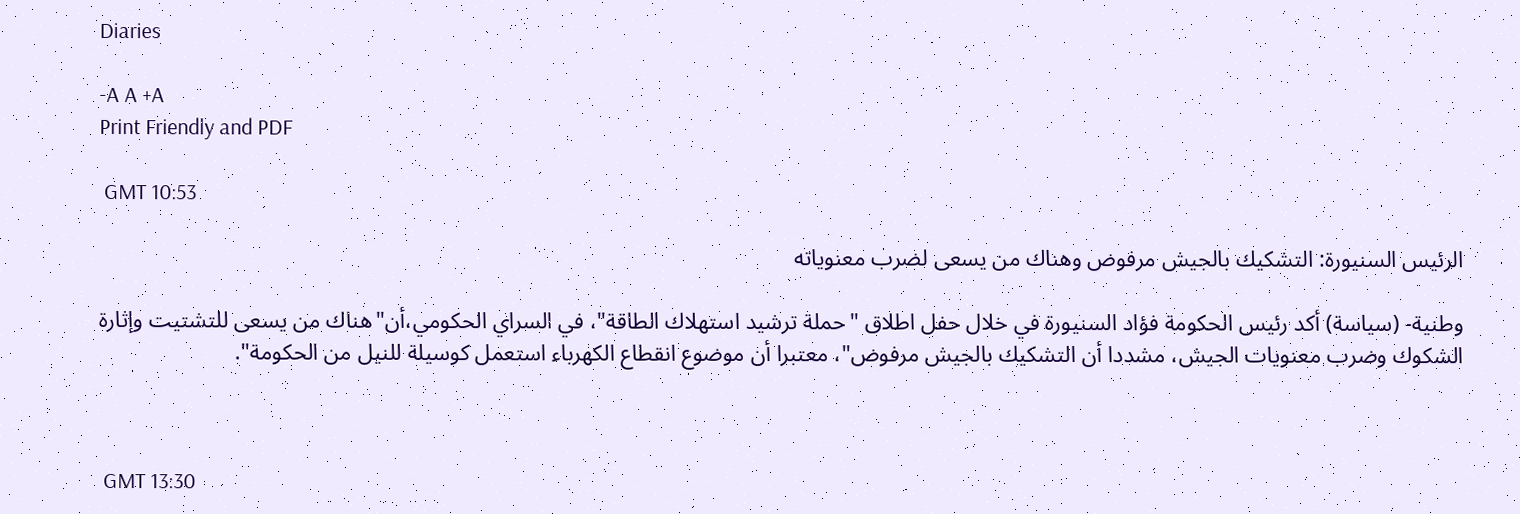Diaries

-A A +A
Print Friendly and PDF

 GMT 10:53

الرئيس السنيورة: التشكيك بالجيش مرفوض وهناك من يسعى لضرب معنوياته

وطنية- (سياسة) أكد رئيس الحكومة فؤاد السنيورة في خلال حفل اطلاق "حملة ترشيد استهلاك الطاقة"، في السراي الحكومي،أن"هناك من يسعى للتشتيت وإثارة الشكوك وضرب معنويات الجيش، مشددا أن التشكيك بالجيش مرفوض"، معتبرا أن موضوع انقطاع الكهرباء استعمل كوسيلة للنيل من الحكومة".



 GMT 13:30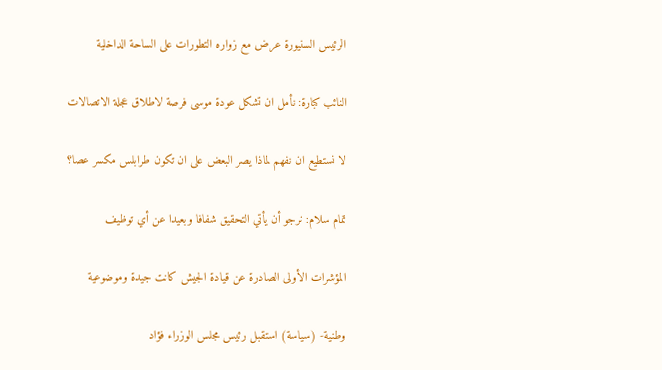الرئيس السنيورة عرض مع زواره التطورات على الساحة الداخلية

النائب كبارة: نأمل ان تشكل عودة موسى فرصة لاطلاق عجلة الاتصالات

لا نستطيع ان نفهم لماذا يصر البعض على ان تكون طرابلس مكسر عصا؟

تمام سلام: نرجو أن يأتي التحقيق شفافا وبعيدا عن أي توظيف

المؤشرات الأولى الصادرة عن قيادة الجيش كانت جيدة وموضوعية

وطنية- (سياسة) استقبل رئيس مجلس الوزراء فؤاد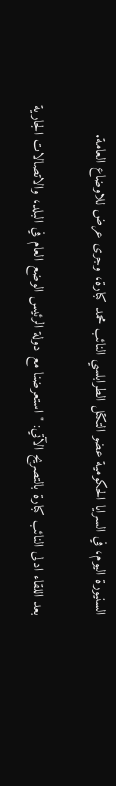السنيورة اليوم، في السرايا الحكومية عضو التكتل الطرابلسي النائب محمد كبارة، وجرى عرض للاوضاع العامة.

بعد اللقاء ادلى النائب كبارة بالتصريح الآتي: "استعرضنا مع دولة الرئيس الوضع العام في البلد، والاتصالات الجارية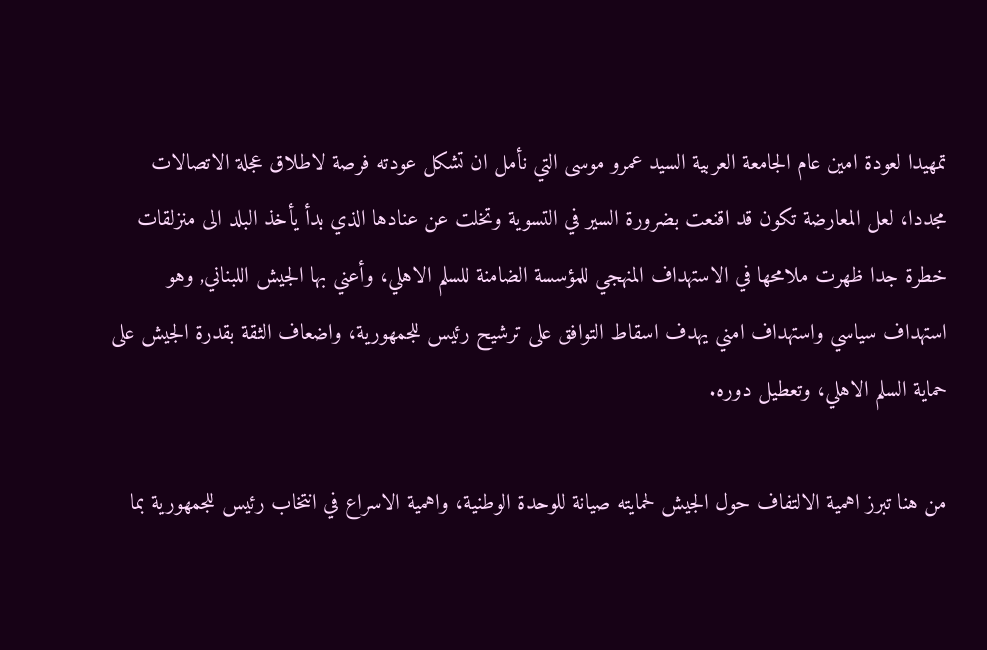تمهيدا لعودة امين عام الجامعة العربية السيد عمرو موسى التي نأمل ان تشكل عودته فرصة لاطلاق عجلة الاتصالات مجددا، لعل المعارضة تكون قد اقنعت بضرورة السير في التسوية وتخلت عن عنادها الذي بدأ يأخذ البلد الى منزلقات خطرة جدا ظهرت ملامحها في الاستهداف المنهجي للمؤسسة الضامنة للسلم الاهلي، وأعني بها الجيش اللبناني, وهو استهداف سياسي واستهداف امني يهدف اسقاط التوافق على ترشيح رئيس للجمهورية، واضعاف الثقة بقدرة الجيش على حماية السلم الاهلي، وتعطيل دوره.

من هنا تبرز اهمية الالتفاف حول الجيش لحمايته صيانة للوحدة الوطنية، واهمية الاسراع في انتخاب رئيس للجمهورية بما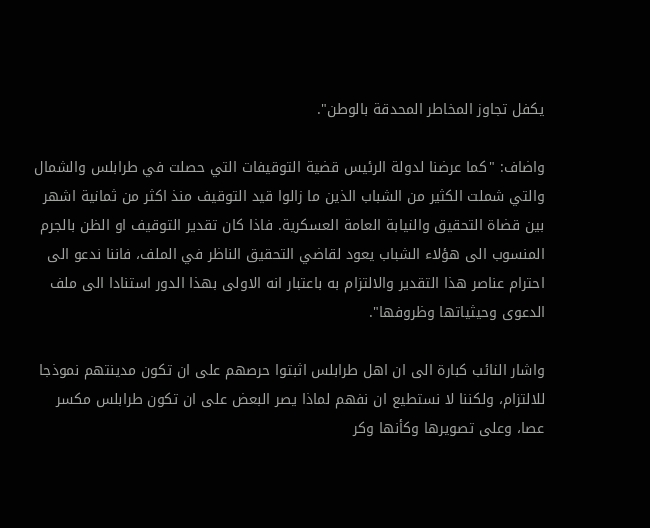يكفل تجاوز المخاطر المحدقة بالوطن".

واضاف: "كما عرضنا لدولة الرئيس قضية التوقيفات التي حصلت في طرابلس والشمال والتي شملت الكثير من الشباب الذين ما زالوا قيد التوقيف منذ اكثر من ثمانية اشهر بين قضاة التحقيق والنيابة العامة العسكرية. فاذا كان تقدير التوقيف او الظن بالجرم المنسوب الى هؤلاء الشباب يعود لقاضي التحقيق الناظر في الملف، فاننا ندعو الى احترام عناصر هذا التقدير والالتزام به باعتبار انه الاولى بهذا الدور استنادا الى ملف الدعوى وحيثياتها وظروفها".

واشار النائب كبارة الى ان اهل طرابلس اثبتوا حرصهم على ان تكون مدينتهم نموذجا للالتزام، ولكننا لا نستطيع ان نفهم لماذا يصر البعض على ان تكون طرابلس مكسر عصا، وعلى تصويرها وكأنها وكر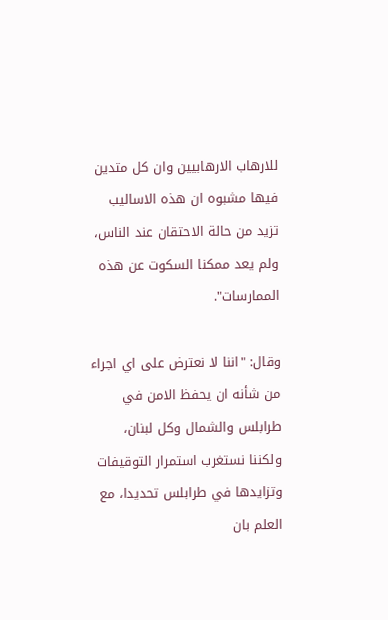للارهاب الارهابيين وان كل متدين فيها مشبوه ان هذه الاساليب تزيد من حالة الاحتقان عند الناس، ولم يعد ممكنا السكوت عن هذه الممارسات".

وقال: "اننا لا نعترض على اي اجراء من شأنه ان يحفظ الامن في طرابلس والشمال وكل لبنان، ولكننا نستغرب استمرار التوقيفات وتزايدها في طرابلس تحديدا، مع العلم بان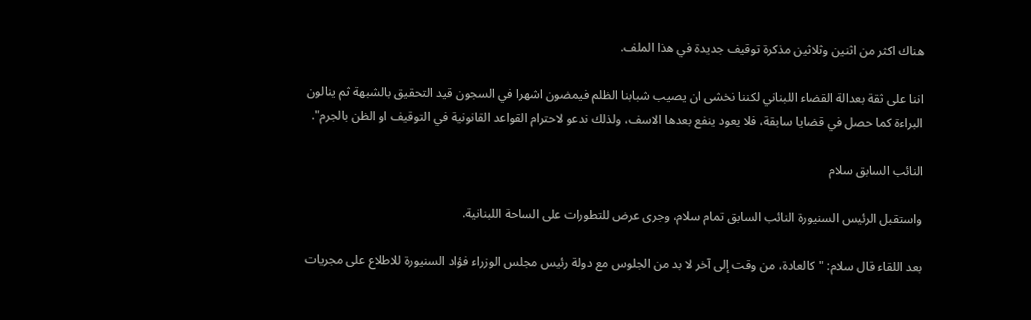هناك اكثر من اثنين وثلاثين مذكرة توقيف جديدة في هذا الملف.

اننا على ثقة بعدالة القضاء اللبناني لكننا نخشى ان يصيب شبابنا الظلم فيمضون اشهرا في السجون قيد التحقيق بالشبهة ثم ينالون البراءة كما حصل في قضايا سابقة، فلا يعود ينفع بعدها الاسف، ولذلك ندعو لاحترام القواعد القانونية في التوقيف او الظن بالجرم".

النائب السابق سلام

واستقبل الرئيس السنيورة النائب السابق تمام سلام، وجرى عرض للتطورات على الساحة اللبنانية.

بعد اللقاء قال سلام: "كالعادة، من وقت إلى آخر لا بد من الجلوس مع دولة رئيس مجلس الوزراء فؤاد السنيورة للاطلاع على مجريات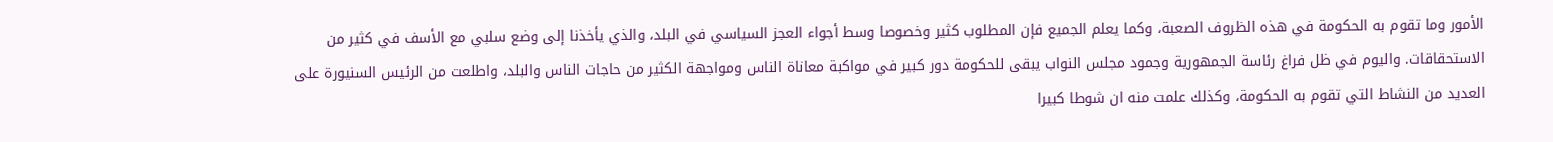الأمور وما تقوم به الحكومة في هذه الظروف الصعبة، وكما يعلم الجميع فإن المطلوب كثير وخصوصا وسط أجواء العجز السياسي في البلد، والذي يأخذنا إلى وضع سلبي مع الأسف في كثير من الاستحقاقات. واليوم في ظل فراغ رئاسة الجمهورية وجمود مجلس النواب يبقى للحكومة دور كبير في مواكبة معاناة الناس ومواجهة الكثير من حاجات الناس والبلد، واطلعت من الرئيس السنيورة على العديد من النشاط التي تقوم به الحكومة، وكذلك علمت منه ان شوطا كبيرا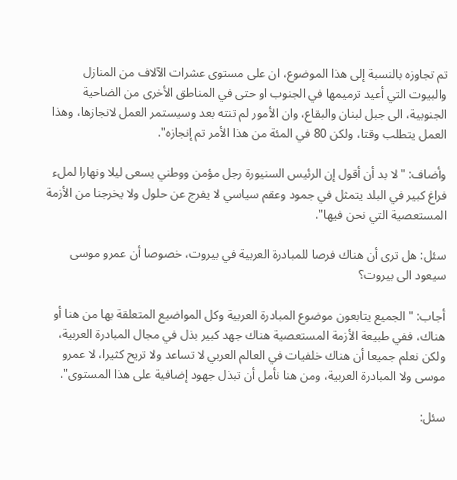تم تجاوزه بالنسبة إلى هذا الموضوع، ان على مستوى عشرات الآلاف من المنازل والبيوت التي أعيد ترميمها في الجنوب او حتى في المناطق الأخرى من الضاحية الجنوبية، الى جبل لبنان والبقاع، وان الأمور لم تنته بعد وسيستمر العمل لانجازها، وهذا العمل يتطلب وقتا، ولكن 80 في المئة من هذا الأمر تم إنجازه".

وأضاف: "لا بد أن أقول إن الرئيس السنيورة رجل مؤمن ووطني يسعى ليلا ونهارا لملء فراغ كبير في البلد يتمثل في جمود وعقم سياسي لا يفرج عن حلول ولا يخرجنا من الأزمة المستعصية التي نحن فيها".

سئل: هل ترى أن هناك فرصا للمبادرة العربية في بيروت، خصوصا أن عمرو موسى سيعود الى بيروت؟

أجاب: "الجميع يتابعون موضوع المبادرة العربية وكل المواضيع المتعلقة بها من هنا أو هناك، ففي طبيعة الأزمة المستعصية هناك جهد كبير بذل في مجال المبادرة العربية، ولكن نعلم جميعا أن هناك خلفيات في العالم العربي لا تساعد ولا تريح كثيرا، لا عمرو موسى ولا المبادرة العربية، ومن هنا نأمل أن تبذل جهود إضافية على هذا المستوى".

سئل: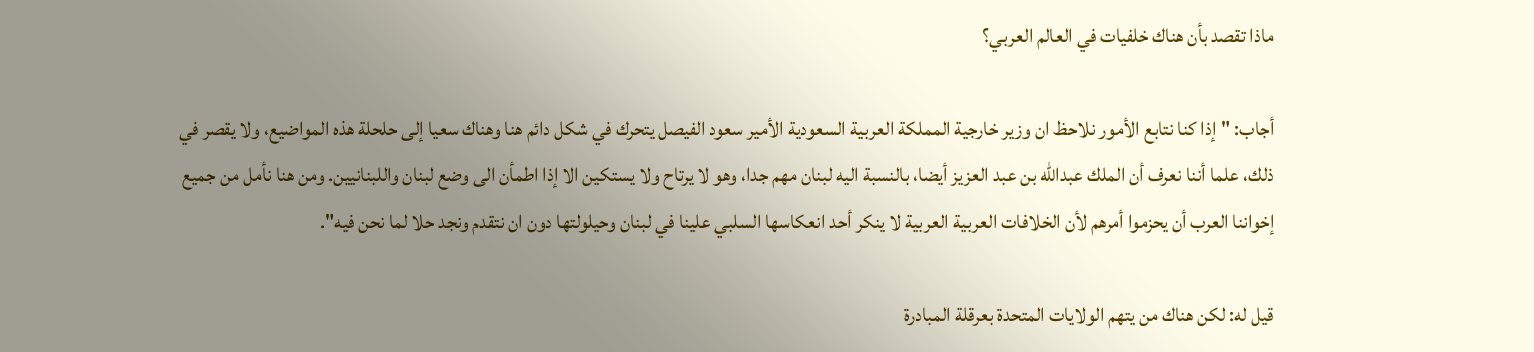ماذا تقصد بأن هناك خلفيات في العالم العربي؟

أجاب: "إذا كنا نتابع الأمور نلاحظ ان وزير خارجية المملكة العربية السعودية الأمير سعود الفيصل يتحرك في شكل دائم هنا وهناك سعيا إلى حلحلة هذه المواضيع، ولا يقصر في ذلك، علما أننا نعرف أن الملك عبدالله بن عبد العزيز أيضا، بالنسبة اليه لبنان مهم جدا، وهو لا يرتاح ولا يستكين الا إذا اطمأن الى وضع لبنان واللبنانيين. ومن هنا نأمل من جميع إخواننا العرب أن يحزموا أمرهم لأن الخلافات العربية العربية لا ينكر أحد انعكاسها السلبي علينا في لبنان وحيلولتها دون ان نتقدم ونجد حلا لما نحن فيه".

قيل له: لكن هناك من يتهم الولايات المتحدة بعرقلة المبادرة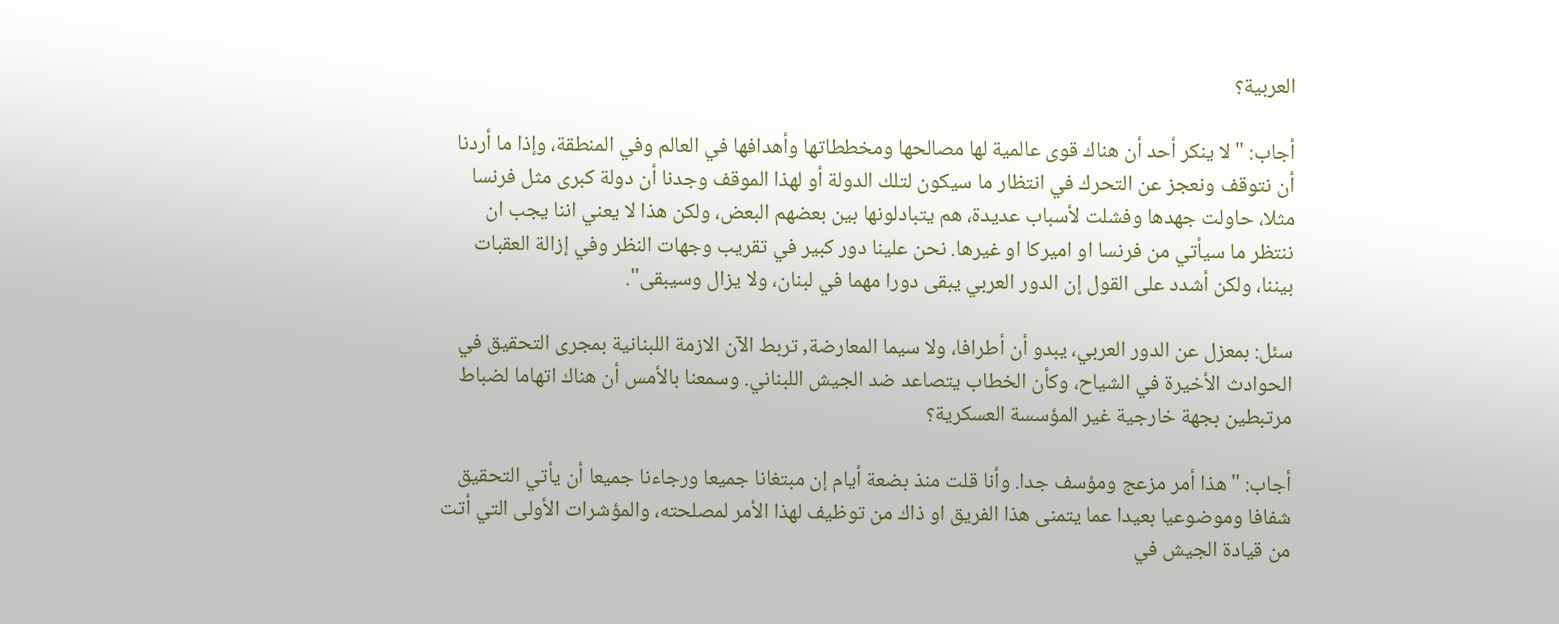العربية؟

أجاب: "لا ينكر أحد أن هناك قوى عالمية لها مصالحها ومخططاتها وأهدافها في العالم وفي المنطقة، وإذا ما أردنا أن نتوقف ونعجز عن التحرك في انتظار ما سيكون لتلك الدولة أو لهذا الموقف وجدنا أن دولة كبرى مثل فرنسا مثلا، حاولت جهدها وفشلت لأسباب عديدة، هم يتبادلونها بين بعضهم البعض، ولكن هذا لا يعني اننا يجب ان ننتظر ما سيأتي من فرنسا او اميركا او غيرها. نحن علينا دور كبير في تقريب وجهات النظر وفي إزالة العقبات بيننا، ولكن أشدد على القول إن الدور العربي يبقى دورا مهما في لبنان، ولا يزال وسيبقى".

سئل: بمعزل عن الدور العربي، يبدو أن أطرافا، ولا سيما المعارضة, تربط الآن الازمة اللبنانية بمجرى التحقيق في الحوادث الأخيرة في الشياح، وكأن الخطاب يتصاعد ضد الجيش اللبناني. وسمعنا بالأمس أن هناك اتهاما لضباط مرتبطين بجهة خارجية غير المؤسسة العسكرية؟

أجاب: "هذا أمر مزعج ومؤسف جدا. وأنا قلت منذ بضعة أيام إن مبتغانا جميعا ورجاءنا جميعا أن يأتي التحقيق شفافا وموضوعيا بعيدا عما يتمنى هذا الفريق او ذاك من توظيف لهذا الأمر لمصلحته، والمؤشرات الأولى التي أتت من قيادة الجيش في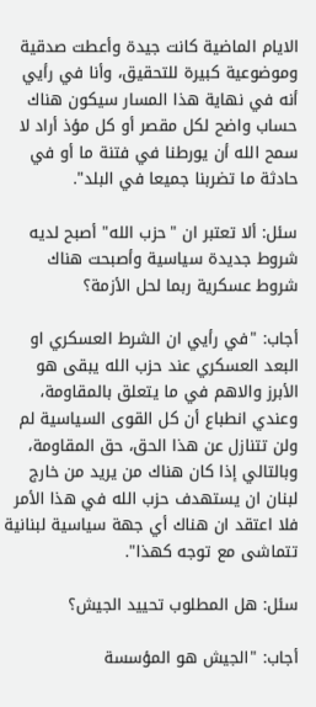الايام الماضية كانت جيدة وأعطت صدقية وموضوعية كبيرة للتحقيق، وأنا في رأيي أنه في نهاية هذا المسار سيكون هناك حساب واضح لكل مقصر أو كل مؤذ أراد لا سمح الله أن يورطنا في فتنة ما أو في حادثة ما تضربنا جميعا في البلد".

سئل: ألا تعتبر ان "حزب الله" أصبح لديه شروط جديدة سياسية وأصبحت هناك شروط عسكرية ربما لحل الأزمة؟

أجاب: "في رأيي ان الشرط العسكري او البعد العسكري عند حزب الله يبقى هو الأبرز والاهم في ما يتعلق بالمقاومة، وعندي انطباع أن كل القوى السياسية لم ولن تتنازل عن هذا الحق، حق المقاومة، وبالتالي إذا كان هناك من يريد من خارج لبنان ان يستهدف حزب الله في هذا الأمر فلا اعتقد ان هناك أي جهة سياسية لبنانية تتماشى مع توجه كهذا".

سئل: هل المطلوب تحييد الجيش؟

أجاب: "الجيش هو المؤسسة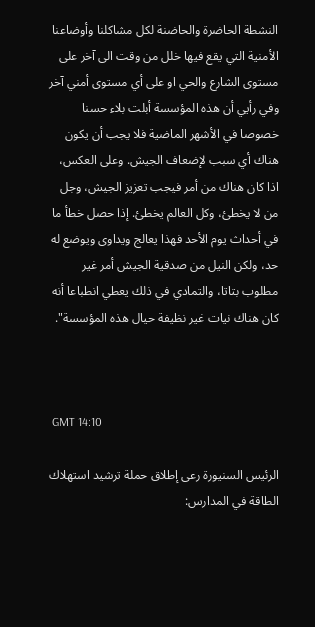النشطة الحاضرة والحاضنة لكل مشاكلنا وأوضاعنا الأمنية التي يقع فيها خلل من وقت الى آخر على مستوى الشارع والحي او على أي مستوى أمني آخر وفي رأيي أن هذه المؤسسة أبلت بلاء حسنا خصوصا في الأشهر الماضية فلا يجب أن يكون هناك أي سبب لإضعاف الجيش. وعلى العكس، اذا كان هناك من أمر فيجب تعزيز الجيش، وجل من لا يخطئ، وكل العالم يخطئ. إذا حصل خطأ ما في أحداث يوم الأحد فهذا يعالج ويداوى ويوضع له حد، ولكن النيل من صدقية الجيش أمر غير مطلوب بتاتا، والتمادي في ذلك يعطي انطباعا أنه كان هناك نيات غير نظيفة حيال هذه المؤسسة".



 GMT 14:10

الرئيس السنيورة رعى إطلاق حملة ترشيد استهلاك الطاقة في المدارس: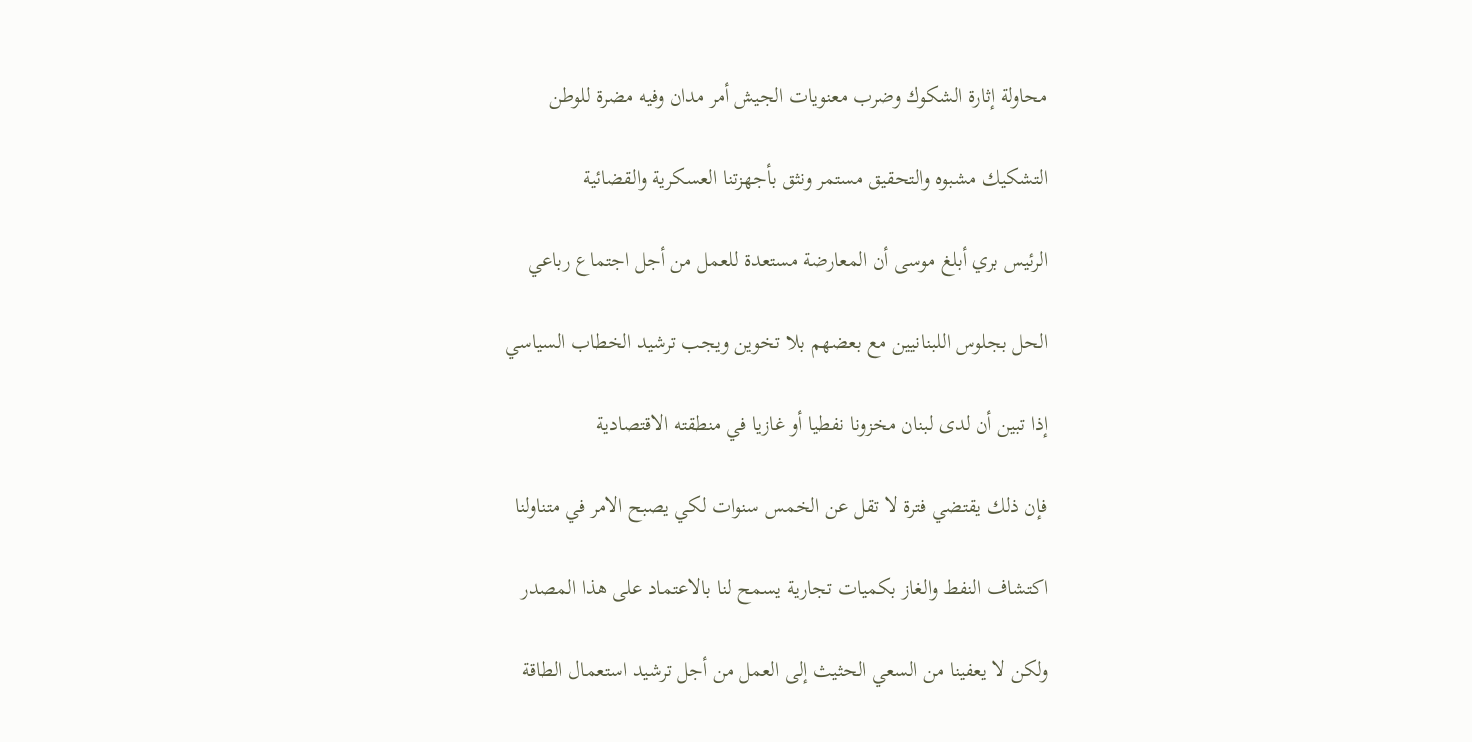محاولة إثارة الشكوك وضرب معنويات الجيش أمر مدان وفيه مضرة للوطن

التشكيك مشبوه والتحقيق مستمر ونثق بأجهزتنا العسكرية والقضائية

الرئيس بري أبلغ موسى أن المعارضة مستعدة للعمل من أجل اجتماع رباعي

الحل بجلوس اللبنانيين مع بعضهم بلا تخوين ويجب ترشيد الخطاب السياسي

إذا تبين أن لدى لبنان مخزونا نفطيا أو غازيا في منطقته الاقتصادية

فإن ذلك يقتضي فترة لا تقل عن الخمس سنوات لكي يصبح الامر في متناولنا

اكتشاف النفط والغاز بكميات تجارية يسمح لنا بالاعتماد على هذا المصدر

ولكن لا يعفينا من السعي الحثيث إلى العمل من أجل ترشيد استعمال الطاقة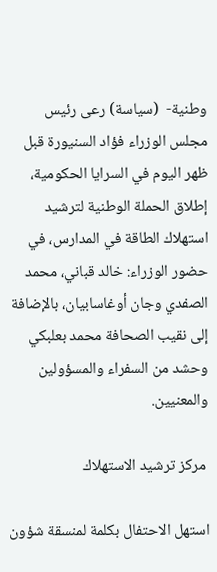وطنية-  (سياسة) رعى رئيس مجلس الوزراء فؤاد السنيورة قبل ظهر اليوم في السرايا الحكومية، إطلاق الحملة الوطنية لترشيد استهلاك الطاقة في المدارس، في حضور الوزراء: خالد قباني، محمد الصفدي وجان أوغاسابيان، بالإضافة إلى نقيب الصحافة محمد بعلبكي وحشد من السفراء والمسؤولين والمعنيين.

 مركز ترشيد الاستهلاك

استهل الاحتفال بكلمة لمنسقة شؤون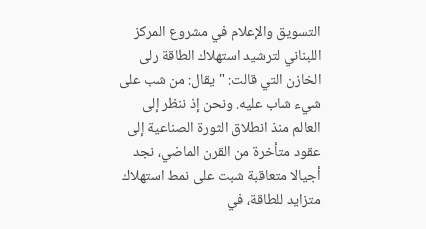التسويق والإعلام في مشروع المركز اللبناني لترشيد استهلاك الطاقة رلى الخازن التي قالت: "يقال: من شب على شيء شاب عليه. ونحن إذ ننظر إلى العالم منذ انطلاق الثورة الصناعية إلى عقود متأخرة من القرن الماضي، نجد أجيالا متعاقبة شبت على نمط استهلاك متزايد للطاقة، في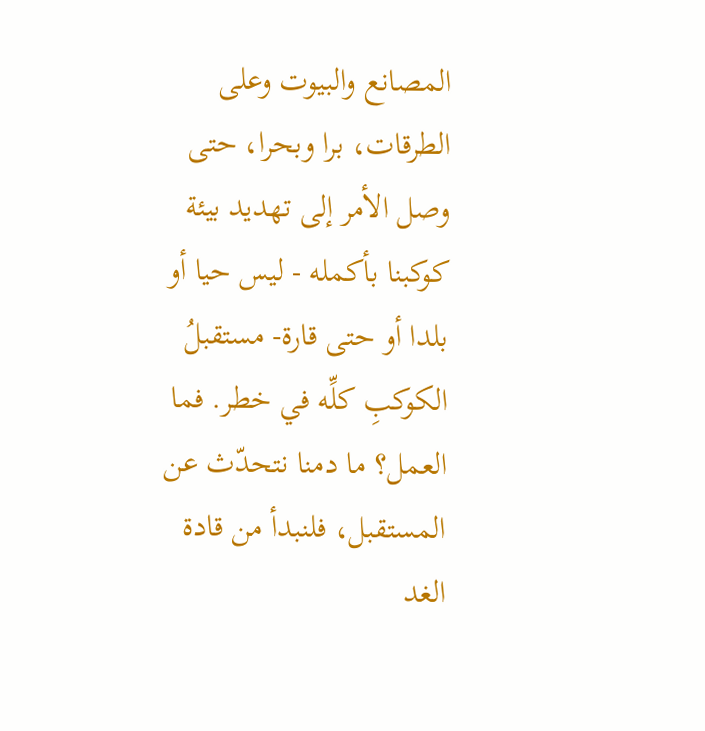المصانع والبيوت وعلى الطرقات، برا وبحرا، حتى وصل الأمر إلى تهديد بيئة كوكبنا بأكمله - ليس حيا أو بلدا أو حتى قارة- مستقبلُ الكوكبِ كلِّه في خطر. فما العمل؟ ما دمنا نتحدّث عن المستقبل، فلنبدأ من قادة الغد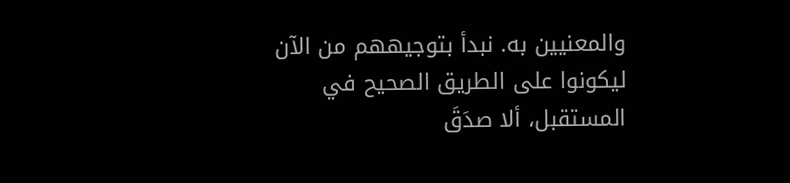والمعنيين به. نبدأ بتوجيههم من الآن ليكونوا على الطريق الصحيح في المستقبل، ألا صدَقَ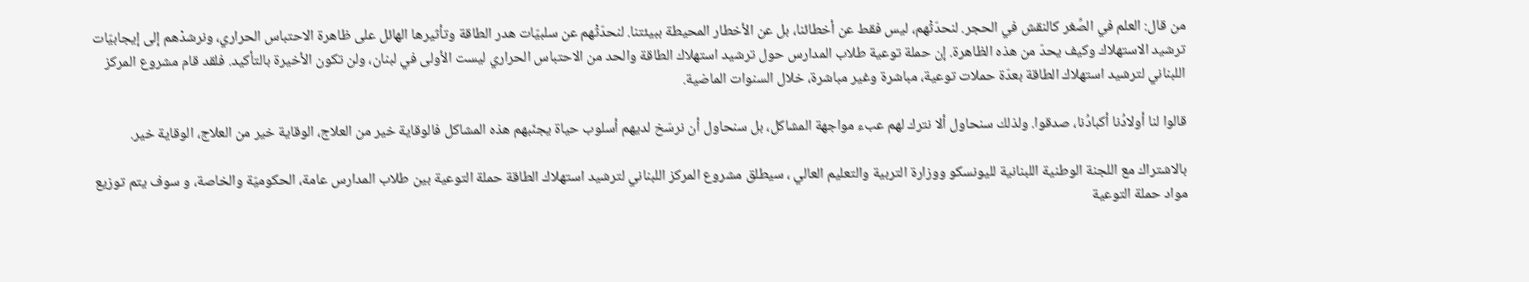من قال: العلم في الصِّغر كالنقش في الحجر. لنحدّثْهم، ليس فقط عن أخطائنا، بل عن الأخطار المحيطة ببيئتنا. لنحدّثْهم عن سلبيّات هدر الطاقة وتأثيرها الهائل على ظاهرة الاحتباس الحراري، ونرشدْهم إلى إيجابيّات ترشيد الاستهلاك وكيف يحدّ من هذه الظاهرة. إن حملة توعية طلاب المدارس حول ترشيد استهلاك الطاقة والحد من الاحتباس الحراري ليست الأولى في لبنان، ولن تكون الأخيرة بالتأكيد. فلقد قام مشروع المركز اللبناني لترشيد استهلاك الطاقة بعدّة حملات توعية، مباشرة وغير مباشرة، خلال السنوات الماضية.

قالوا لنا أولادُنا أكبادُنا، صدقوا. ولذلك سنحاول ألا نترك لهم عبء مواجهة المشاكل، بل سنحاول أن نرسّخ لديهم أسلوب حياة يجنّبهم هذه المشاكل فالوقاية خير من العلاج، الوقاية خير من العلاج، الوقاية خير.

بالاشتراك مع اللجنة الوطنية اللبنانية لليونسكو ووزارة التربية والتعليم العالي ، سيطلق مشروع المركز اللبناني لترشيد استهلاك الطاقة حملة التوعية بين طلاب المدارس عامة، الحكوميّة والخاصة، و سوف يتم توزيع مواد حملة التوعية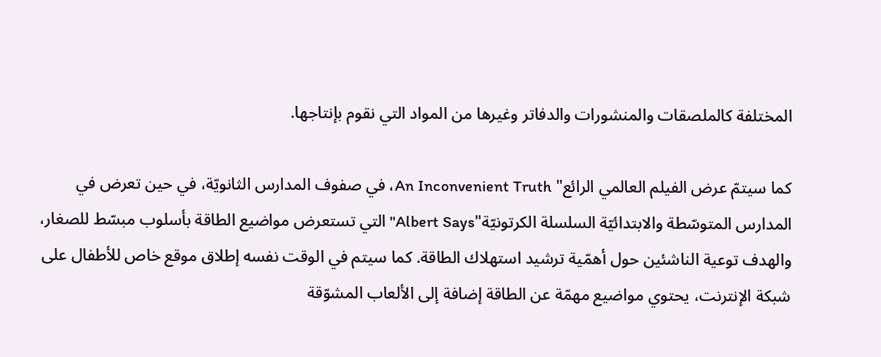المختلفة كالملصقات والمنشورات والدفاتر وغيرها من المواد التي نقوم بإنتاجها.

كما سيتمّ عرض الفيلم العالمي الرائع" An Inconvenient Truth، في صفوف المدارس الثانويّة، في حين تعرض في المدارس المتوسّطة والابتدائيّة السلسلة الكرتونيّة"Albert Says" التي تستعرض مواضيع الطاقة بأسلوب مبسّط للصغار، والهدف توعية الناشئين حول أهمّية ترشيد استهلاك الطاقة. كما سيتم في الوقت نفسه إطلاق موقع خاص للأطفال على شبكة الإنترنت، يحتوي مواضيع مهمّة عن الطاقة إضافة إلى الألعاب المشوّقة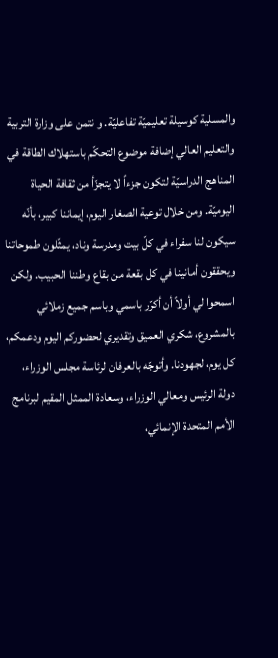والمسلية كوسيلة تعليميّة تفاعليّة. و نتمن على وزارة التربية والتعليم العالي إضافة موضوع التحكّم باستهلاك الطاقة في المناهج الدراسيّة لتكون جزءاً لا يتجزّأ من ثقافة الحياة اليوميّة. ومن خلال توعية الصغار اليوم، إيماننا كبير، بأنّه سيكون لنا سفراء في كلّ بيت ومدرسة وناد، يمثّلون طموحاتنا ويحققون أمانينا في كل بقعة من بقاع وطننا الحبيب. ولكن اسمحوا لي أولاً أن أكرّر باسمي وباسم جميع زملائي بالمشروع، شكري العميق وتقديري لحضوركم اليوم ودعمكم، كل يوم، لجهودنا. وأتوجّه بالعرفان لرئاسة مجلس الوزراء، دولة الرئيس ومعالي الوزراء، وسعادة الممثل المقيم لبرنامج الأمم المتحدة الإنمائي،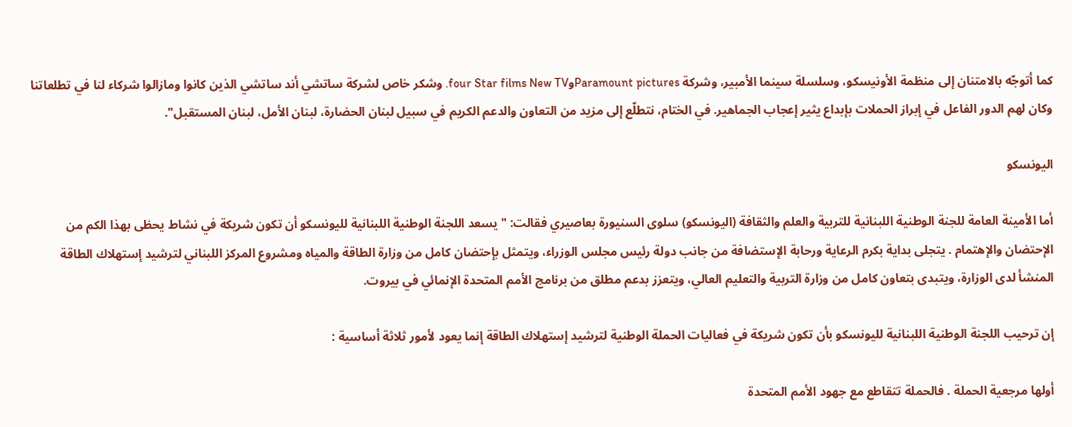كما أتوجّه بالامتنان إلى منظمة الأونيسكو، وسلسلة سينما الأمبير، وشركة Paramount picturesوfour Star films New TV. وشكر خاص لشركة ساتشي أند ساتشي الذين كانوا ومازالوا شركاء لنا في تطلعاتنا وكان لهم الدور الفاعل في إبراز الحملات بإبداع يثير إعجاب الجماهير. في الختام، نتطلّع إلى مزيد من التعاون والدعم الكريم في سبيل لبنان الحضارة، لبنان الأمل، لبنان المستقبل".

اليونسكو

أما الأمينة العامة للجنة الوطنية اللبنانية للتربية والعلم والثقافة (اليونسكو) سلوى السنيورة بعاصيري فقالت: "يسعد اللجنة الوطنية اللبنانية لليونسكو أن تكون شريكة في نشاط يحظى بهذا الكم من الإحتضان والإهتمام . يتجلى بداية بكرم الرعاية ورحابة الإستضافة من جانب دولة رئيس مجلس الوزراء، ويتمثل بإحتضان كامل من وزارة الطاقة والمياه ومشروع المركز اللبناني لترشيد إستهلاك الطاقة المنشأ لدى الوزارة، ويتبدى بتعاون كامل من وزارة التربية والتعليم العالي، ويتعزز بدعم مطلق من برنامج الأمم المتحدة الإنمائي في بيروت.

إن ترحيب اللجنة الوطنية اللبنانية لليونسكو بأن تكون شريكة في فعاليات الحملة الوطنية لترشيد إستهلاك الطاقة إنما يعود لأمور ثلاثة أساسية :

أولها مرجعية الحملة . فالحملة تتقاطع مع جهود الأمم المتحدة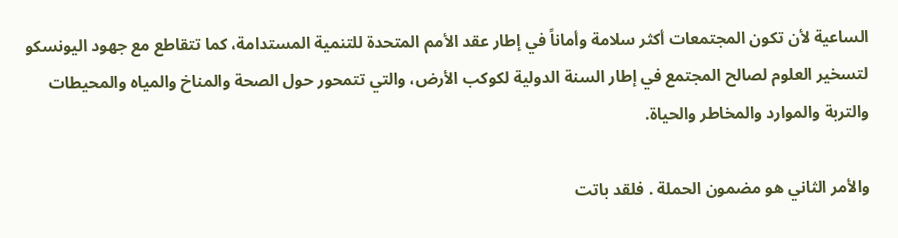الساعية لأن تكون المجتمعات أكثر سلامة وأماناً في إطار عقد الأمم المتحدة للتنمية المستدامة، كما تتقاطع مع جهود اليونسكو لتسخير العلوم لصالح المجتمع في إطار السنة الدولية لكوكب الأرض، والتي تتمحور حول الصحة والمناخ والمياه والمحيطات والتربة والموارد والمخاطر والحياة.

والأمر الثاني هو مضمون الحملة . فلقد باتت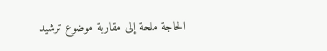الحاجة ملحة إلى مقاربة موضوع ترشيد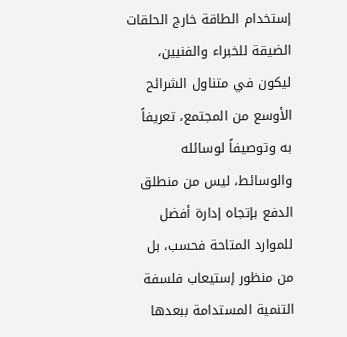إستخدام الطاقة خارج الحلقات الضيقة للخبراء والفنيين، ليكون في متناول الشرائح الأوسع من المجتمع، تعريفاً به وتوصيفاً لوسائله والوسائط، ليس من منطلق الدفع بإتجاه إدارة أفضل للموارد المتاحة فحسب، بل من منظور إستيعاب فلسفة التنمية المستدامة ببعدها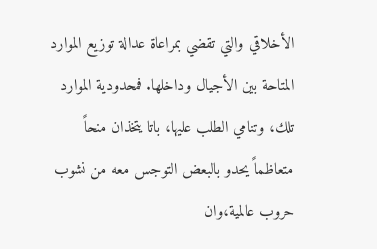الأخلاقي والتي تقضي بمراعاة عدالة توزيع الموارد المتاحة بين الأجيال وداخلها. فمحدودية الموارد تلك، وتنامي الطلب عليها، باتا يتخذان منحاً متعاظماً يحدو بالبعض التوجس معه من نشوب حروب عالمية،وان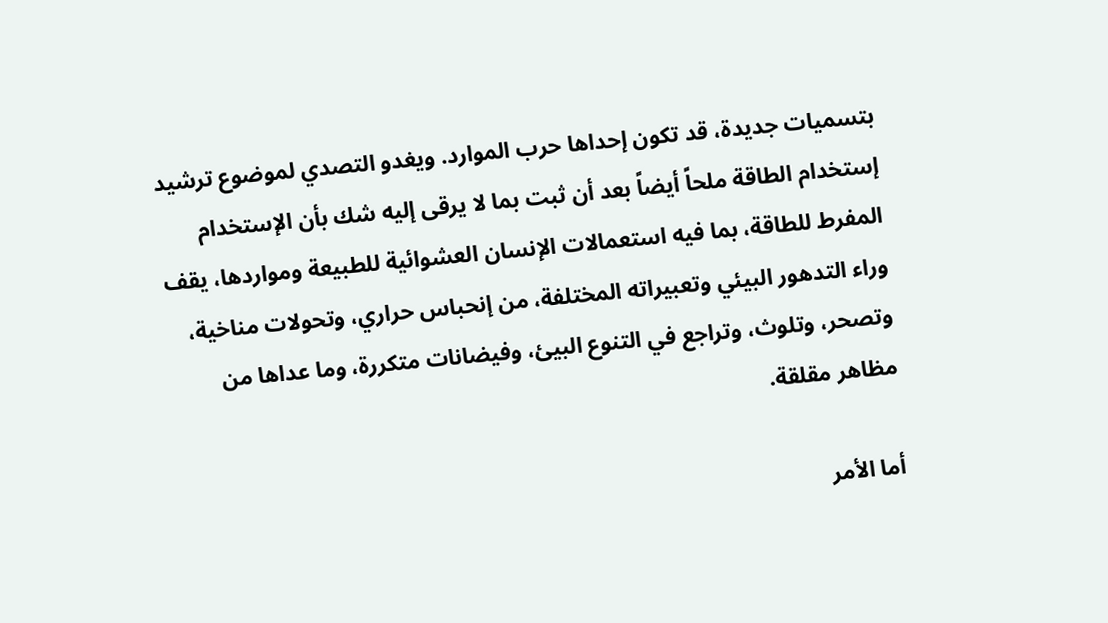بتسميات جديدة، قد تكون إحداها حرب الموارد. ويغدو التصدي لموضوع ترشيد إستخدام الطاقة ملحاً أيضاً بعد أن ثبت بما لا يرقى إليه شك بأن الإستخدام المفرط للطاقة، بما فيه استعمالات الإنسان العشوائية للطبيعة ومواردها، يقف وراء التدهور البيئي وتعبيراته المختلفة، من إنحباس حراري، وتحولات مناخية، وتصحر، وتلوث، وتراجع في التنوع البيئ، وفيضانات متكررة، وما عداها من مظاهر مقلقة.

أما الأمر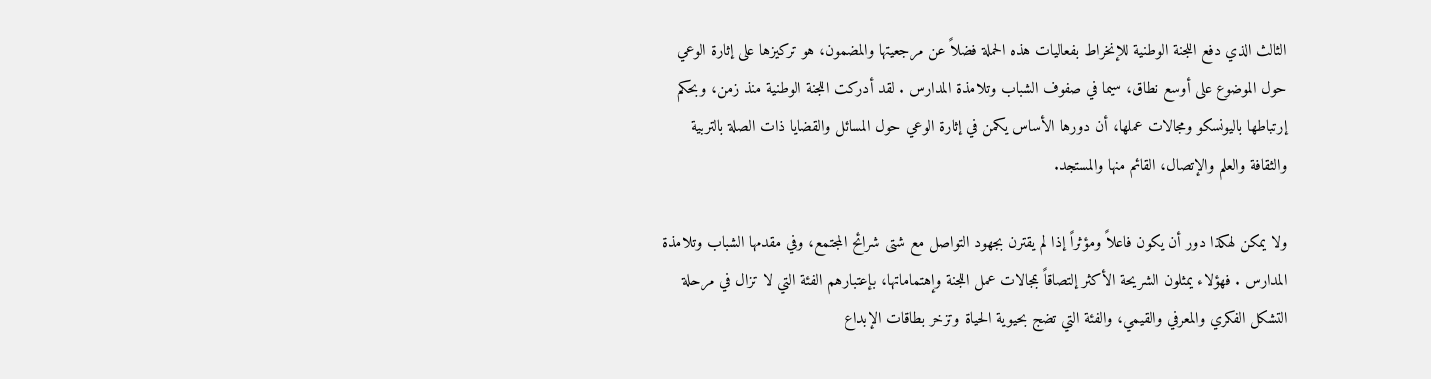الثالث الذي دفع اللجنة الوطنية للإنخراط بفعاليات هذه الحملة فضلاً عن مرجعيتها والمضمون، هو تركيزها على إثارة الوعي حول الموضوع على أوسع نطاق، سيما في صفوف الشباب وتلامذة المدارس . لقد أدركت اللجنة الوطنية منذ زمن، وبحكم إرتباطها باليونسكو ومجالات عملها، أن دورها الأساس يكمن في إثارة الوعي حول المسائل والقضايا ذات الصلة بالتربية والثقافة والعلم والإتصال، القائم منها والمستجد.

ولا يمكن لهكذا دور أن يكون فاعلاً ومؤثراً إذا لم يقترن بجهود التواصل مع شتى شرائح المجتمع، وفي مقدمها الشباب وتلامذة المدارس . فهؤلاء يمثلون الشريحة الأكثر إلتصاقاً بمجالات عمل اللجنة وإهتماماتها، بإعتبارهم الفئة التي لا تزال في مرحلة التشكل الفكري والمعرفي والقيمي، والفئة التي تضج بحيوية الحياة وتزخر بطاقات الإبداع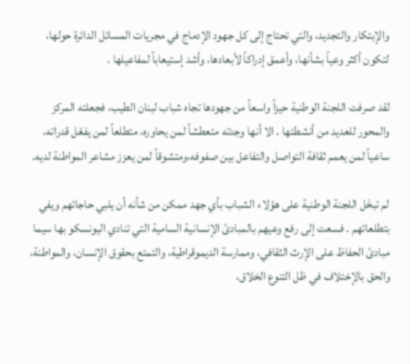والإبتكار والتجديد، والتي تحتاج إلى كل جهود الإدماج في مجريات المسائل الدائرة حولها، لتكون أكثر وعياً بشأنها، وأعمق إدراكاً لأبعادها، وأشد إستيعاباً لمفاعيلها .

لقد صرفت اللجنة الوطنية حيزاً واسعاً من جهودها تجاه شباب لبنان الطيب، فجعلته المركز والمحور للعديد من أنشطتها . الا أنها وجدته متعطشاً لمن يحاوره، متطلعاً لمن يفعّل قدراته، ساعياً لمن يعمم ثقافة التواصل والتفاعل بين صفوفه،ومتشوقاً لمن يعزز مشاعر المواطنة لديه.

لم تبخَل اللجنة الوطنية على هؤلاء الشباب بأي جهد ممكن من شأنه أن يلبي حاجاتهم ويفي بتطلعاتهم . فسعت إلى رفع وعيهم بالمبادئ الإنسانية السامية التي تنادي اليونسكو بها سيما مبادئ الحفاظ على الإرث الثقافي، وممارسة الديموقراطية، والتمتع بحقوق الإنسان، والمواطنة، والحق بالإختلاف في ظل التنوع الخلاق،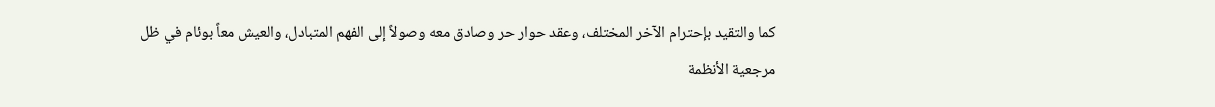كما والتقيد بإحترام الآخر المختلف، وعقد حوار حر وصادق معه وصولاً إلى الفهم المتبادل، والعيش معاً بوئام في ظل مرجعية الأنظمة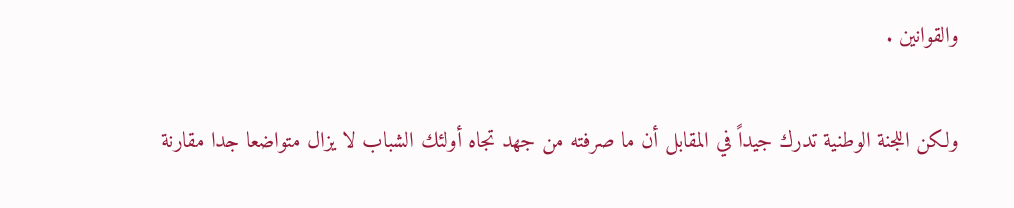والقوانين .

ولكن اللجنة الوطنية تدرك جيداً في المقابل أن ما صرفته من جهد تجاه أولئك الشباب لا يزال متواضعا جدا مقارنة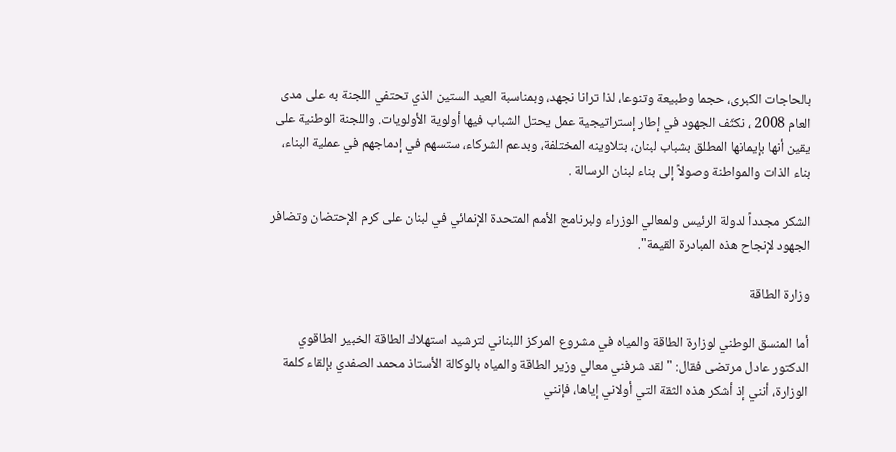بالحاجات الكبرى، حجما وطبيعة وتنوعا، لذا ترانا نجهد، وبمناسبة العيد الستين الذي تحتفي اللجنة به على مدى العام 2008 ، نكثّف الجهود في إطار إستراتيجية عمل يحتل الشباب فيها أولوية الأولويات. واللجنة الوطنية على يقين أنها بإيمانها المطلق بشباب لبنان، بتلاوينه المختلفة، وبدعم الشركاء، ستسهم في إدماجهم في عملية البناء، بناء الذات والمواطنة وصولاً إلى بناء لبنان الرسالة .

الشكر مجدداً لدولة الرئيس ولمعالي الوزراء ولبرنامج الأمم المتحدة الإنمائي في لبنان على كرم الإحتضان وتضافر الجهود لإنجاح هذه المبادرة القيمة".

وزارة الطاقة

أما المنسق الوطني لوزارة الطاقة والمياه في مشروع المركز اللبناني لترشيد استهلاك الطاقة الخبير الطاقوي الدكتور عادل مرتضى فقال: "لقد شرفني معالي وزير الطاقة والمياه بالوكالة الأستاذ محمد الصفدي بإلقاء كلمة الوزارة، أنني إذ أشكر هذه الثقة التي أولاني إياها، فإنني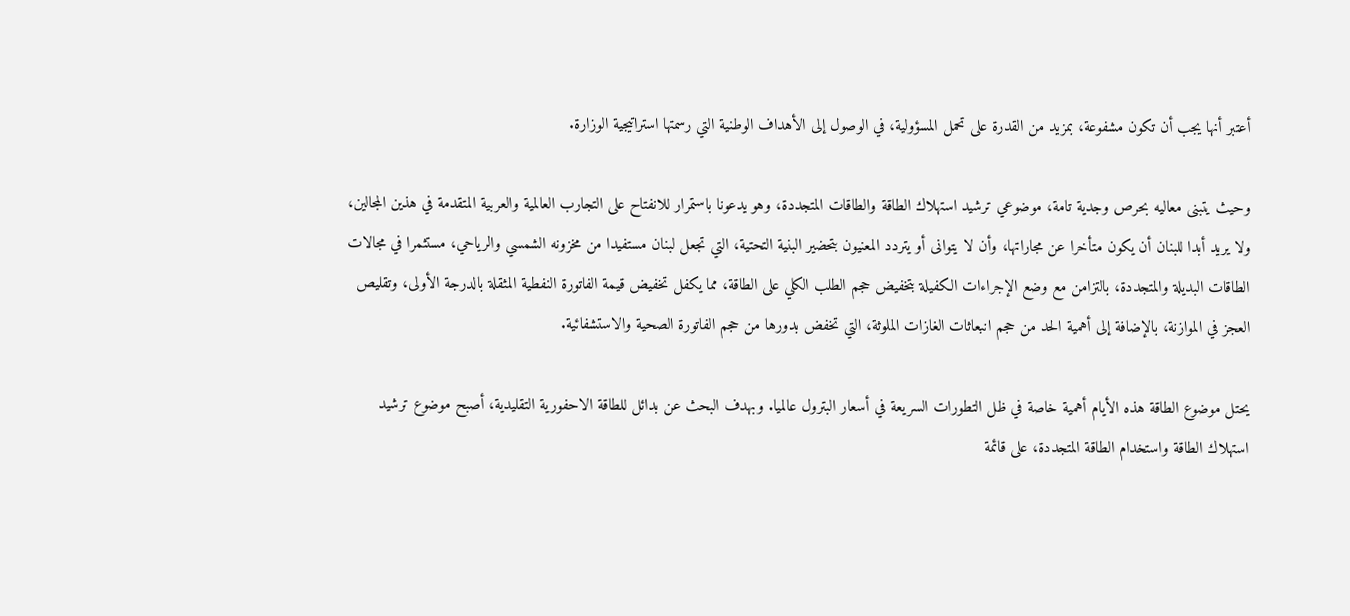أعتبر أنها يجب أن تكون مشفوعة، بمزيد من القدرة على تحمل المسؤولية، في الوصول إلى الأهداف الوطنية التي رسمتها استراتيجية الوزارة.

وحيث يتبنى معاليه بحرص وجدية تامة، موضوعي ترشيد استهلاك الطاقة والطاقات المتجددة، وهو يدعونا باستمرار للانفتاح على التجارب العالمية والعربية المتقدمة في هذين المجالين، ولا يريد أبدا للبنان أن يكون متأخرا عن مجاراتها، وأن لا يتوانى أو يتردد المعنيون بتحضير البنية التحتية، التي تجعل لبنان مستفيدا من مخزونه الشمسي والرياحي، مستثمرا في مجالات الطاقات البديلة والمتجددة، بالتزامن مع وضع الإجراءات الكفيلة بتخفيض حجم الطلب الكلي على الطاقة، مما يكفل تخفيض قيمة الفاتورة النفطية المثقلة بالدرجة الأولى، وتقليص العجز في الموازنة، بالإضافة إلى أهمية الحد من حجم انبعاثات الغازات الملوثة، التي تخفض بدورها من حجم الفاتورة الصحية والاستشفائية.

يحتل موضوع الطاقة هذه الأيام أهمية خاصة في ظل التطورات السريعة في أسعار البترول عالميا. وبهدف البحث عن بدائل للطاقة الاحفورية التقليدية، أصبح موضوع ترشيد استهلاك الطاقة واستخدام الطاقة المتجددة، على قائمة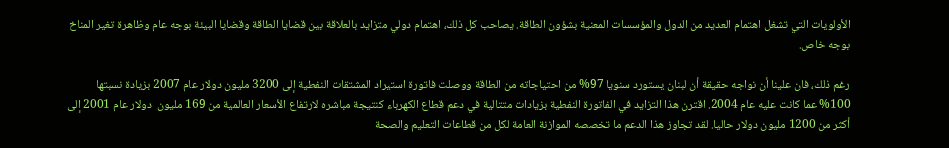الأولويات التي تشغل اهتمام العديد من الدول والمؤسسات المعنية بشؤون الطاقة. يصاحب كل ذلك، اهتمام دولي متزايد بالعلاقة بين قضايا الطاقة وقضايا البيئة بوجه عام وظاهرة تغير المناخ بوجه خاص.

رغم ذلك، فان علينا أن نواجه حقيقة أن لبنان يستورد سنويا 97% من احتياجاته من الطاقة ووصلت فاتورة استيراد المشتقات النفطية إلى 3200 مليون دولار عام 2007 بزيادة نسبتها 100% عما كانت عليه عام 2004. اقترن هذا التزايد في الفاتورة النفطية بزيادات متتالية في دعم قطاع الكهرباء كنتيجة مباشره لارتفاع الأسعار العالمية من 169 مليون  دولار عام 2001 إلى أكثر من 1200 مليون دولار حاليا. لقد تجاوز هذا الدعم ما تخصصه الموازنة العامة لكل من قطاعات التعليم والصحة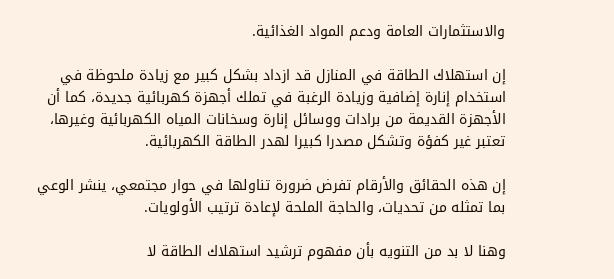والاستثمارات العامة ودعم المواد الغذائية.

إن استهلاك الطاقة في المنازل قد ازداد بشكل كبير مع زيادة ملحوظة في استخدام إنارة إضافية وزيادة الرغبة في تملك أجهزة كهربائية جديدة، كما أن الأجهزة القديمة من برادات ووسائل إنارة وسخانات المياه الكهربائية وغيرها، تعتبر غير كفؤة وتشكل مصدرا كبيرا لهدر الطاقة الكهربائية.

إن هذه الحقائق والأرقام تفرض ضرورة تناولها في حوار مجتمعي، ينشر الوعي بما تمثله من تحديات، والحاجة الملحة لإعادة ترتيب الأولويات.

وهنا لا بد من التنويه بأن مفهوم ترشيد استهلاك الطاقة لا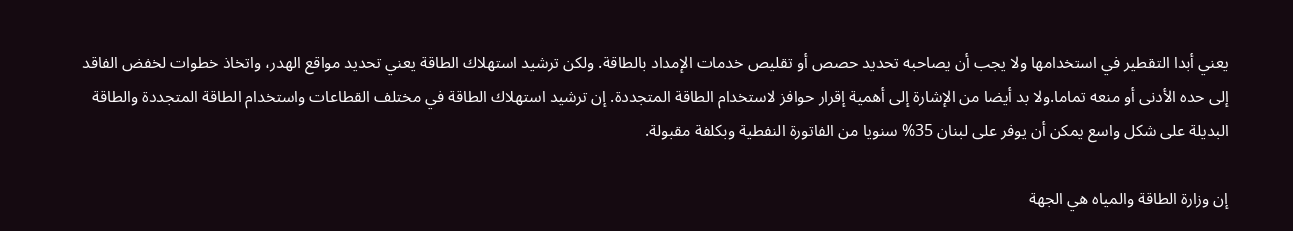يعني أبدا التقطير في استخدامها ولا يجب أن يصاحبه تحديد حصص أو تقليص خدمات الإمداد بالطاقة. ولكن ترشيد استهلاك الطاقة يعني تحديد مواقع الهدر، واتخاذ خطوات لخفض الفاقد إلى حده الأدنى أو منعه تماما.ولا بد أيضا من الإشارة إلى أهمية إقرار حوافز لاستخدام الطاقة المتجددة. إن ترشيد استهلاك الطاقة في مختلف القطاعات واستخدام الطاقة المتجددة والطاقة البديلة على شكل واسع يمكن أن يوفر على لبنان 35% سنويا من الفاتورة النفطية وبكلفة مقبولة.

إن وزارة الطاقة والمياه هي الجهة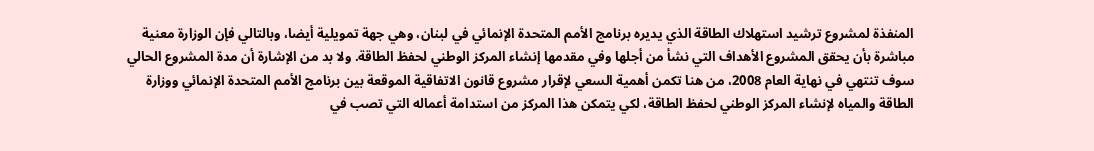المنفذة لمشروع ترشيد استهلاك الطاقة الذي يديره برنامج الأمم المتحدة الإنمائي في لبنان، وهي جهة تمويلية أيضا، وبالتالي فإن الوزارة معنية مباشرة بأن يحقق المشروع الأهداف التي نشأ من أجلها وفي مقدمها إنشاء المركز الوطني لحفظ الطاقة. ولا بد من الإشارة أن مدة المشروع الحالي سوف تنتهي في نهاية العام 2008، من هنا تكمن أهمية السعي لإقرار مشروع قانون الاتفاقية الموقعة بين برنامج الأمم المتحدة الإنمائي ووزارة الطاقة والمياه لإنشاء المركز الوطني لحفظ الطاقة، لكي يتمكن هذا المركز من استدامة أعماله التي تصب في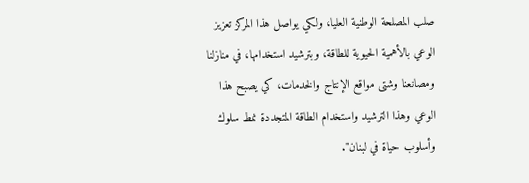صلب المصلحة الوطنية العليا، ولكي يواصل هذا المركز تعزيز الوعي بالأهمية الحيوية للطاقة، وبترشيد استخدامها، في منازلنا ومصانعنا وشتى مواقع الإنتاج والخدمات، كي يصبح هذا الوعي وهذا الترشيد واستخدام الطاقة المتجددة نمط سلوك وأسلوب حياة في لبنان".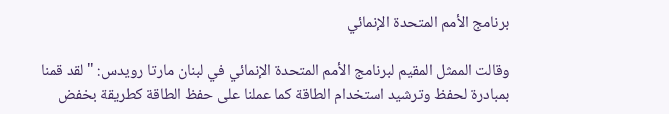برنامج الأمم المتحدة الإنمائي

وقالت الممثل المقيم لبرنامج الأمم المتحدة الإنمائي في لبنان مارتا رويدس: "لقد قمنا بمبادرة لحفظ وترشيد استخدام الطاقة كما عملنا على حفظ الطاقة كطريقة بخفض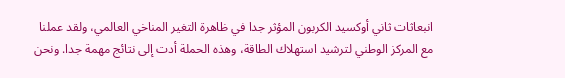انبعاثات ثاني أوكسيد الكربون المؤثر جدا في ظاهرة التغير المناخي العالمي، ولقد عملنا مع المركز الوطني لترشيد استهلاك الطاقة، وهذه الحملة أدت إلى نتائج مهمة جدا. ونحن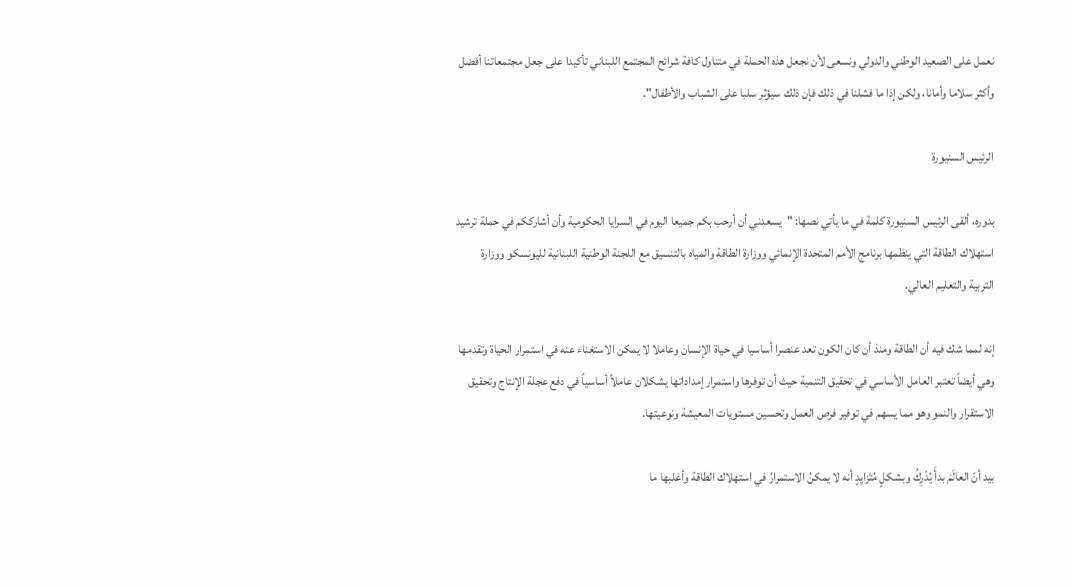نعمل على الصعيد الوطني والدولي ونسعى لأن نجعل هذه الحملة في متناول كافة شرائح المجتمع اللبناني تأكيدا على جعل مجتمعاتنا أفضل وأكثر سلاما وأمانا، ولكن إذا ما فشلنا في ذلك فإن ذلك سيؤثر سلبا على الشباب والأطفال".

الرئيس السنيورة

بدوره، ألقى الرئيس السنيورة كلمة في ما يأتي نصها: "يسعدني أن أرحب بكم جميعا اليوم في السرايا الحكومية وأن أشارككم في حملة ترشيد استهلاك الطاقة التي ينظمها برنامج الأمم المتحدة الإنمائي ووزارة الطاقة والمياه بالتنسيق مع اللجنة الوطنية اللبنانية لليونسكو ووزارة التربية والتعليم العالي.

إنه لمما شك فيه أن الطاقة ومنذ أن كان الكون تعد عنصرا أساسيا في حياة الإنسان وعاملا لا يمكن الاستغناء عنه في استمرار الحياة وتقدمها وهي أيضاً تعتبر العامل الأساسي في تحقيق التنمية حيث أن توفرها واستمرار إمداداتها يشكلان عاملاً أساسياً في دفع عجلة الإنتاج وتحقيق الاستقرار والنمو وهو مما يسهم في توفير فرص العمل وتحسين مستويات المعيشة ونوعيتها.

بيد أنّ العالَمَ بدأَ يُدْرِكُ وبشكلٍ مُتَزايِدٍ أنه لا يمكنُ الاستمرارُ في استهلاك الطاقة وأغلبها ما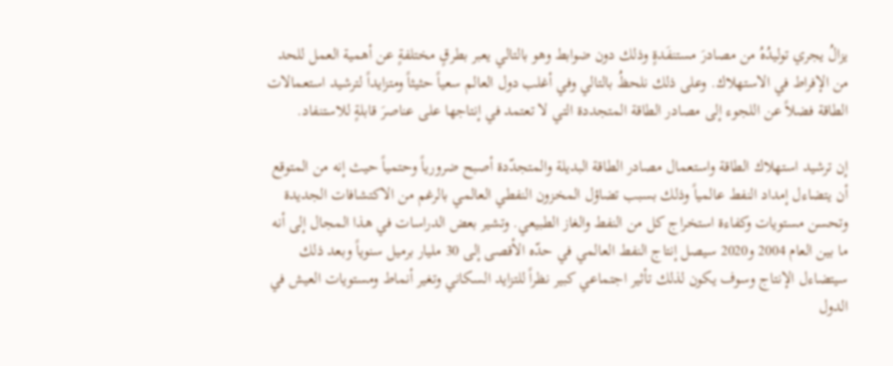يزالُ يجري توليدُهُ من مصادرَ مستنفَدةٍ وذلك دون ضوابط وهو بالتالي يعبر بطرقٍ مختلفةٍ عن أهمية العمل للحد من الإفراط في الاستهلاك. وعلى ذلك نلحظُ بالتالي وفي أغلب دول العالم سعياً حثيثاً ومتزايداً لترشيد استعمالات الطاقة فضلاً عن اللجوء إلى مصادر الطاقة المتجددة التي لا تعتمد في إنتاجها على عناصرَ قابلةٍ للاستنفاد.

إن ترشيد استهلاك الطاقة واستعمال مصادر الطاقة البديلة والمتجدّدة أصبح ضرورياً وحتمياً حيث إنه من المتوقع أن يتضاءل إمداد النفط عالمياً وذلك بسبب تضاؤل المخزون النفطي العالمي بالرغم من الاكتشافات الجديدة وتحسن مستويات وكفاءة استخراج كل من النفط والغاز الطبيعي. وتشير بعض الدراسات في هذا المجال إلى أنه ما بين العام 2004 و2020 سيصل إنتاج النفط العالمي في حدّه الأقصى إلى 30 مليار برميل سنوياً وبعد ذلك سيتضاءل الإنتاج وسوف يكون لذلك تأثير اجتماعي كبير نظراً للتزايد السكاني وتغير أنماط ومستويات العيش في الدول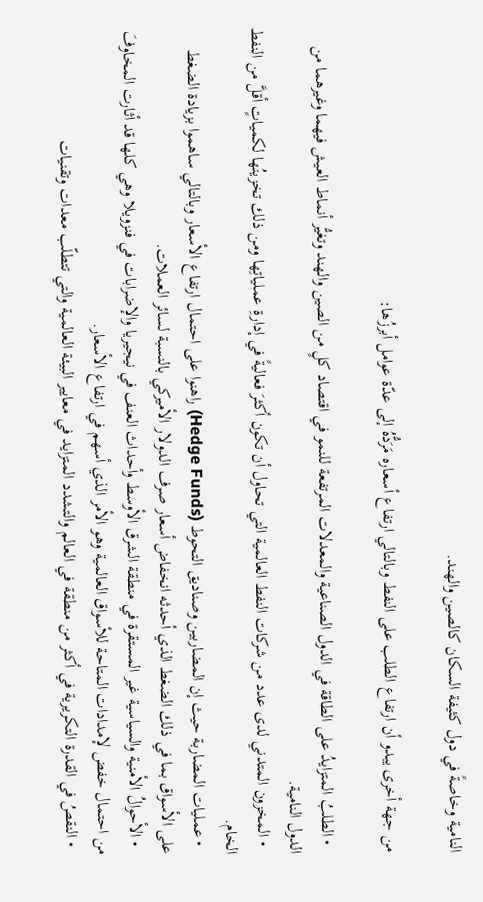النامية وخاصةً في دول كثيفة السكان كالصين والهند.

من جهة أخرى يبدو أن ارتفاع الطلب على النفط وبالتالي ارتفاع أسعاره مَرَدُّهُ إلى عدّة عوامل أبرزُها:

  • الطلبُ المتزايدُ على الطاقة في الدول الصناعية والمعدلات المرتفعة للنمو في اقتصاد كلٍ من الصين والهند وتغيُّر أنماط العيش فيهما وغيرهما من الدول النامية.
  • المخزون المتدني لدى عدد من شركات النفط العالمية التي تحاول أن تكون أكثرَ فعاليةً في إدارةِ عملياتِها ومن ذلك تخزينُها لكمياتٍ أقلَّ من النفط الخام.
  • عمليات المضاربة حيث إن المضاربين وصناديق التحوط (Hedge Funds) راهنوا على احتمال ارتفاع الأسعار وبالتالي ساهموا بزيادة الضغط على الأسواق بما في ذلك الضغط الذي أحدثه انخفاض أسعار صرف الدولار الأميركي بالنسبة لسائر العملات.
  • الأحوالُ الأمنية والسياسية غير المستقرة في منطقة الشرق الأوسط وأحداث العنف في نيجيريا والإضرابات في فنزويلا وهي كلها قد أثارت المخاوفَ من احتمال خفض لإمدادات المتاحة للأسواق العالمية وهو الأمر الذي أسهم في ارتفاع الأسعار.
  • النقصُ في القدرة التكريرية في أكثر من منطقة في العالم والتشدد المتزايد في معايير البيئة العالمية والتي تتطلّب معدات وتقنيات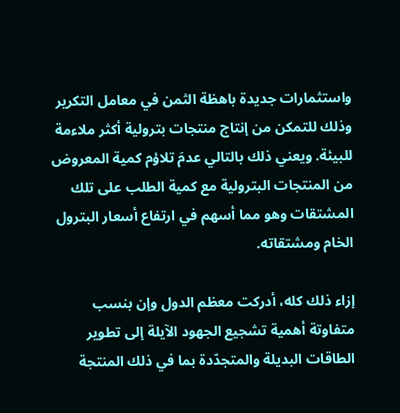واستثمارات جديدة باهظة الثمن في معامل التكرير وذلك للتمكن من إنتاج منتجات بترولية أكثر ملاءمة للبيئة. ويعني ذلك بالتالي عدمَ تلاؤم كمية المعروض من المنتجات البترولية مع كمية الطلب على تلك المشتقات وهو مما أسهم في ارتفاع أسعار البترول الخام ومشتقاته.

إزاء ذلك كله، أدركت معظم الدول وإن بنسب متفاوتة أهمية تشجيع الجهود الآيلة إلى تطوير الطاقات البديلة والمتجدّدة بما في ذلك المنتجة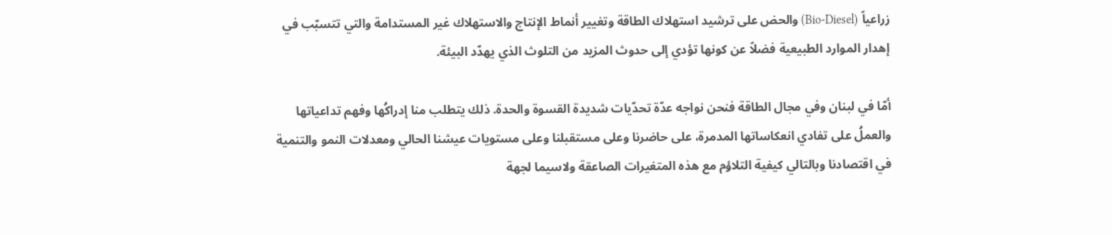زراعياً (Bio-Diesel) والحض على ترشيد استهلاك الطاقة وتغيير أنماط الإنتاج والاستهلاك غير المستدامة والتي تتسبّب في إهدار الموارد الطبيعية فضلاً عن كونها تؤدي إلى حدوث المزيد من التلوث الذي يهدّد البيئة.

أمّا في لبنان وفي مجال الطاقة فنحن نواجه عدّة تحدّيات شديدة القسوة والحدة. ذلك يتطلب منا إدراكُها وفهم تداعياتها والعملُ على تفادي انعكاساتها المدمرة، على حاضرنا وعلى مستقبلنا وعلى مستويات عيشنا الحالي ومعدلات النمو والتنمية في اقتصادنا وبالتالي كيفية التلاؤم مع هذه المتغيرات الصاعقة ولاسيما لجهة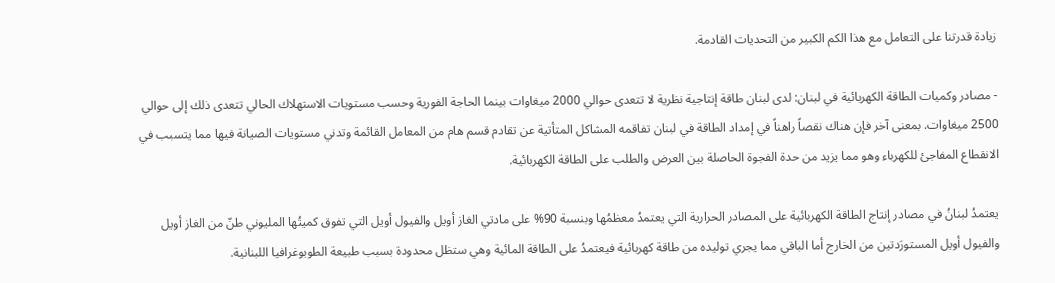زيادة قدرتنا على التعامل مع هذا الكم الكبير من التحديات القادمة.

- مصادر وكميات الطاقة الكهربائية في لبنان: لدى لبنان طاقة إنتاجية نظرية لا تتعدى حوالي 2000 ميغاوات بينما الحاجة الفورية وحسب مستويات الاستهلاك الحالي تتعدى ذلك إلى حوالي 2500 ميغاوات. بمعنى آخر فإن هناك نقصاً راهناً في إمداد الطاقة في لبنان تفاقمه المشاكل المتأتية عن تقادم قسم هام من المعامل القائمة وتدني مستويات الصيانة فيها مما يتسبب في الانقطاع المفاجئ للكهرباء وهو مما يزيد من حدة الفجوة الحاصلة بين العرض والطلب على الطاقة الكهربائية.

يعتمدُ لبنانُ في مصادر إنتاج الطاقة الكهربائية على المصادر الحرارية التي يعتمدُ معظمُها وبنسبة 90% على مادتي الغاز أويل والفيول أويل التي تفوق كميتُها المليوني طنّ من الغاز أويل والفيول أويل المستورَدتين من الخارج أما الباقي مما يجري توليده من طاقة كهربائية فيعتمدُ على الطاقة المائية وهي ستظل محدودة بسبب طبيعة الطوبوغرافيا اللبنانية.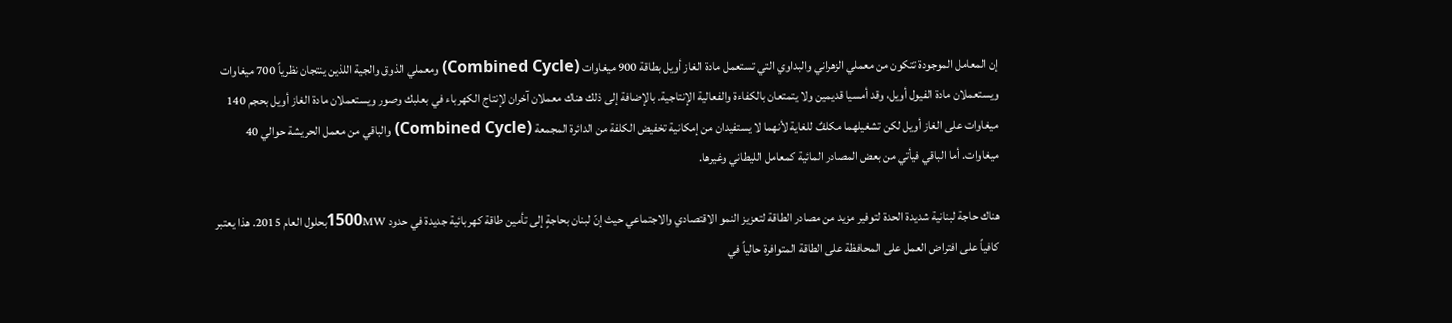إن المعامل الموجودة تتكون من معملي الزهراني والبداوي التي تستعمل مادة الغاز أويل بطاقة 900 ميغاوات (Combined Cycle) ومعملي الذوق والجية اللذين ينتجان نظرياً 700 ميغاوات ويستعملان مادة الفيول أويل، وقد أمسيا قديمين ولا يتمتعان بالكفاءة والفعالية الإنتاجية. بالإضافة إلى ذلك هناك معملان آخران لإنتاج الكهرباء في بعلبك وصور ويستعملان مادة الغاز أويل بحجم 140 ميغاوات على الغاز أويل لكن تشغيلهما مكلفٌ للغاية لأنهما لا يستفيدان من إمكانية تخفيض الكلفة من الدائرة المجمعة (Combined Cycle) والباقي من معمل الحريشة حوالي 40 ميغاوات. أما الباقي فيأتي من بعض المصادر المائية كمعامل الليطاني وغيرها.

هناك حاجة لبنانية شديدة الحدة لتوفير مزيد من مصادر الطاقة لتعزيز النمو الاقتصادي والاجتماعي حيث إنّ لبنان بحاجةٍ إلى تأمين طاقة كهربائية جديدة في حدود 1500MWبحلول العام 2015. هذا يعتبر كافياً على افتراض العمل على المحافظة على الطاقة المتوافرة حالياً في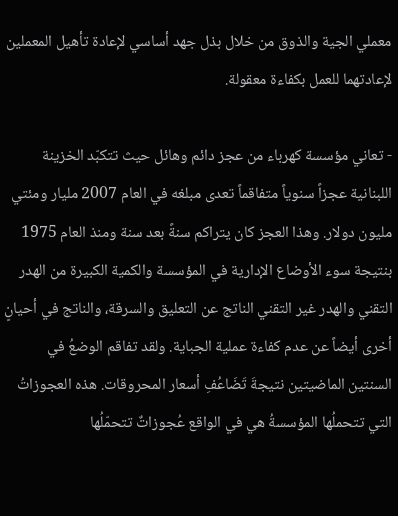معملي الجية والذوق من خلال بذل جهد أساسي لإعادة تأهيل المعملين لإعادتهما للعمل بكفاءة معقولة.

- تعاني مؤسسة كهرباء من عجز دائم وهائل حيث تتكبّد الخزينة اللبنانية عجزاً سنوياً متفاقماً تعدى مبلغه في العام 2007 مليار ومئتي مليون دولار. وهذا العجز كان يتراكم سنةً بعد سنة ومنذ العام 1975 بنتيجة سوء الأوضاع الإدارية في المؤسسة والكمية الكبيرة من الهدر التقني والهدر غير التقني الناتج عن التعليق والسرقة، والناتج في أحيانٍ أخرى أيضاً عن عدم كفاءة عملية الجباية. ولقد تفاقم الوضعُ في السنتين الماضيتين نتيجةَ تَضَاعُفِ أسعار المحروقات. هذه العجوزاتُ التي تتحملُها المؤسسةُ هي في الواقع عُجوزاتٌ تتحمّلُها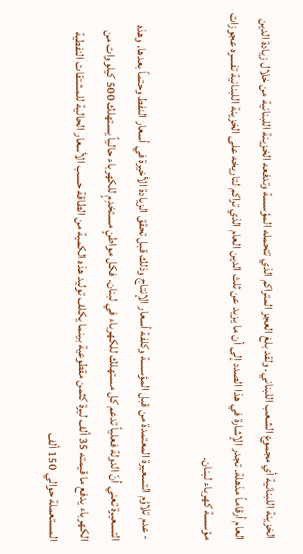الخزينة اللبنانية أي مجموع الشعب اللبناني. ولقد بلغ العجز المتراكم الذي تتحمله المؤسسة وتدفعه الخزينة اللبنانية من خلال زيادة الدين العام أرقاماً مذهلة. تجدر الإشارة في هذا الصدد إلى أن ما يزيد عن ثلث الدين العام الذي تراكم لتاريخه على الخزينة اللبنانية تفسره عجوزات مؤسسة كهرباء لبنان.

- عدم تلاؤم التسعيرة المعتمدة من قبل المؤسسة وكلفة أسعار الإنتاج وذلك قبل تحقق الزيادة الأخيرة في أسعار النفط وحتماً بعدها. وهذه التسعيرة تعني أنّ الدولة فعلياً تدعم كل مستهلك للكهرباء في لبنان. فكل مواطنٍ مستخدِمٍ للكهرباء حالياً يستهلك 500 كيلووات من الكهرباء يدفع ما قيمته 35 ألف ليرة كثمن مقطوعية بينما يكلف توليد هذه الكمية من الطاقة حسب الأسعار الحالية للمشتقات النفطية المستعملة حوالي 150 ألف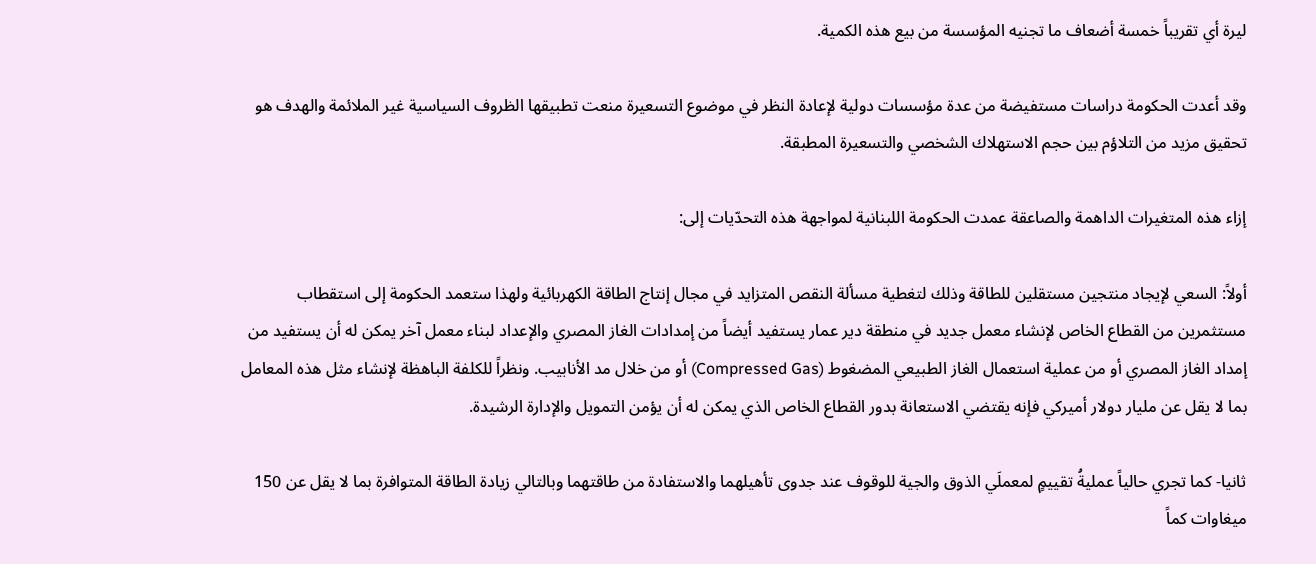ليرة أي تقريباً خمسة أضعاف ما تجنيه المؤسسة من بيع هذه الكمية.

وقد أعدت الحكومة دراسات مستفيضة من عدة مؤسسات دولية لإعادة النظر في موضوع التسعيرة منعت تطبيقها الظروف السياسية غير الملائمة والهدف هو تحقيق مزيد من التلاؤم بين حجم الاستهلاك الشخصي والتسعيرة المطبقة.

إزاء هذه المتغيرات الداهمة والصاعقة عمدت الحكومة اللبنانية لمواجهة هذه التحدّيات إلى:

أولاً: السعي لإيجاد منتجين مستقلين للطاقة وذلك لتغطية مسألة النقص المتزايد في مجال إنتاج الطاقة الكهربائية ولهذا ستعمد الحكومة إلى استقطاب مستثمرين من القطاع الخاص لإنشاء معمل جديد في منطقة دير عمار يستفيد أيضاً من إمدادات الغاز المصري والإعداد لبناء معمل آخر يمكن له أن يستفيد من إمداد الغاز المصري أو من عملية استعمال الغاز الطبيعي المضغوط (Compressed Gas) أو من خلال مد الأنابيب. ونظراً للكلفة الباهظة لإنشاء مثل هذه المعامل بما لا يقل عن مليار دولار أميركي فإنه يقتضي الاستعانة بدور القطاع الخاص الذي يمكن له أن يؤمن التمويل والإدارة الرشيدة.

ثانيا- كما تجري حالياً عمليةُ تقييمٍ لمعملَي الذوق والجية للوقوف عند جدوى تأهيلهما والاستفادة من طاقتهما وبالتالي زيادة الطاقة المتوافرة بما لا يقل عن 150 ميغاوات كماً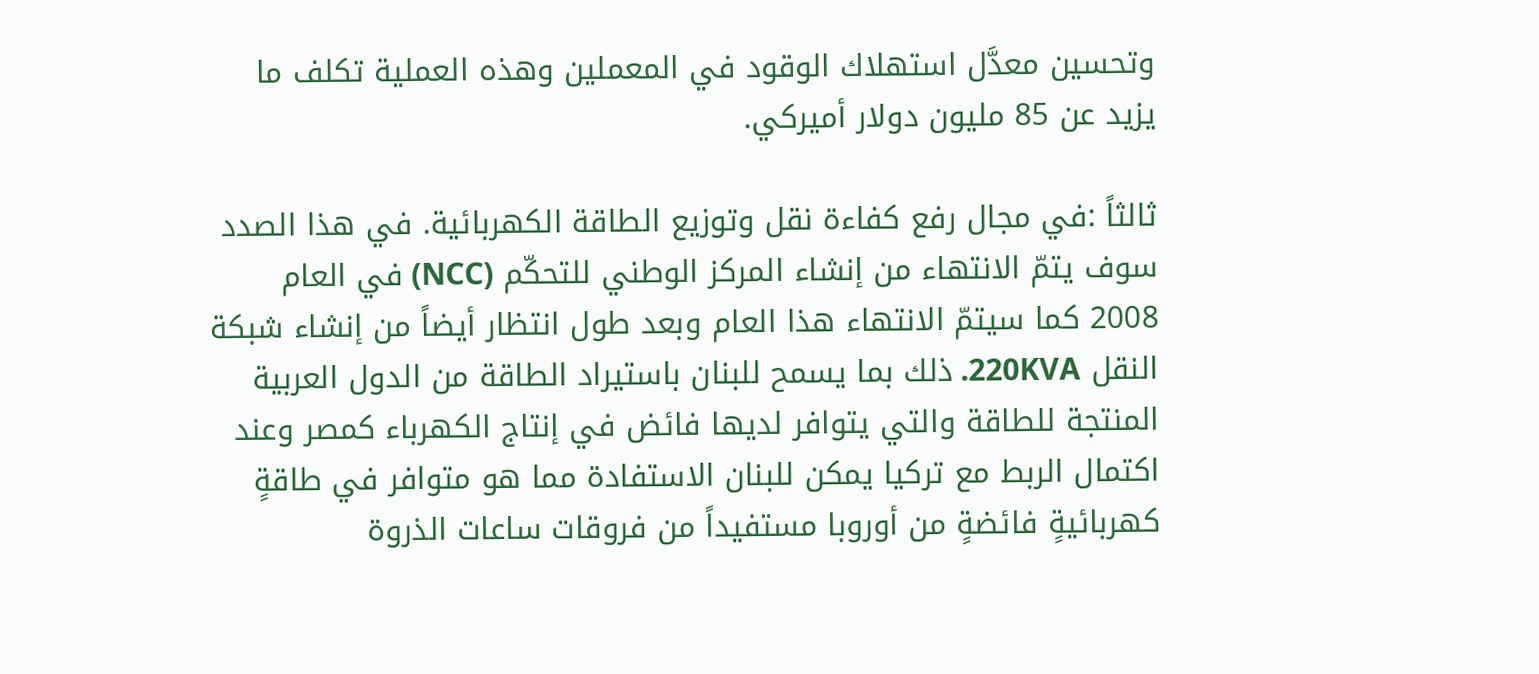وتحسين معدَّل استهلاك الوقود في المعملين وهذه العملية تكلف ما يزيد عن 85 مليون دولار أميركي.

ثالثاً :في مجال رفع كفاءة نقل وتوزيع الطاقة الكهربائية. في هذا الصدد سوف يتمّ الانتهاء من إنشاء المركز الوطني للتحكّم (NCC) في العام 2008 كما سيتمّ الانتهاء هذا العام وبعد طول انتظار أيضاً من إنشاء شبكة النقل 220KVA. ذلك بما يسمح للبنان باستيراد الطاقة من الدول العربية المنتجة للطاقة والتي يتوافر لديها فائض في إنتاج الكهرباء كمصر وعند اكتمال الربط مع تركيا يمكن للبنان الاستفادة مما هو متوافر في طاقةٍ كهربائيةٍ فائضةٍ من أوروبا مستفيداً من فروقات ساعات الذروة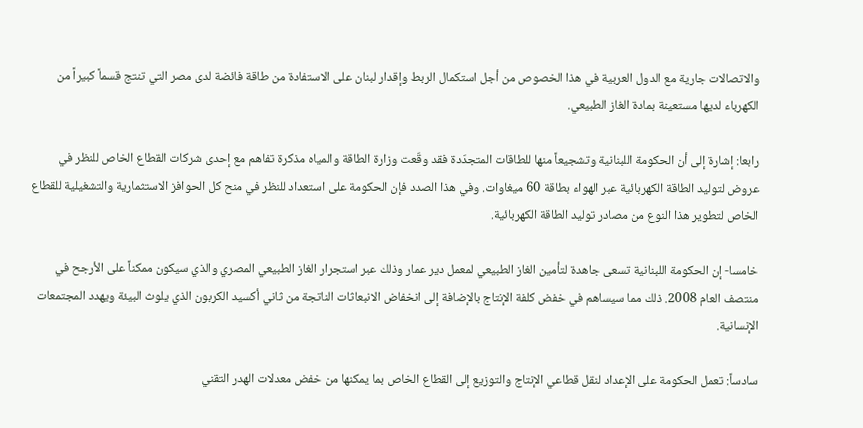والاتصالات جارية مع الدول العربية في هذا الخصوص من أجل استكمال الربط وإقدار لبنان على الاستفادة من طاقة فائضة لدى مصر التي تنتج قسماً كبيراً من الكهرباء لديها مستعينة بمادة الغاز الطبيعي.

رابعا: إشارة إلى أن الحكومة اللبنانية وتشجيعاً منها للطاقات المتجدّدة فقد وقّعت وزارة الطاقة والمياه مذكرة تفاهم مع إحدى شركات القطاع الخاص للنظر في عروض لتوليد الطاقة الكهربائية عبر الهواء بطاقة 60 ميغاوات. وفي هذا الصدد فإن الحكومة على استعداد للنظر في منح كل الحوافز الاستثمارية والتشغيلية للقطاع الخاص لتطوير هذا النوع من مصادر توليد الطاقة الكهربائية.

خامسا- إن الحكومة اللبنانية تسعى جاهدة لتأمين الغاز الطبيعي لمعمل دير عمار وذلك عبر استجرار الغاز الطبيعي المصري والذي سيكون ممكناً على الأرجح في منتصف العام 2008. ذلك مما سيساهم في خفض كلفة الإنتاج بالإضافة إلى انخفاض الانبعاثات الناتجة من ثاني أكسيد الكربون الذي يلوث البيئة ويهدد المجتمعات الإنسانية.

سادساً: تعمل الحكومة على الإعداد لنقل قطاعي الإنتاج والتوزيع إلى القطاع الخاص بما يمكنها من خفض معدلات الهدر التقني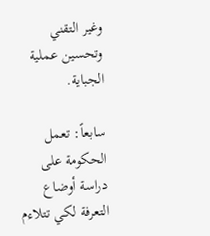وغير التقني وتحسين عملية الجباية.

سابعاً: تعمل الحكومة على دراسة أوضاع التعرفة لكي تتلاءم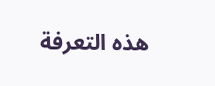هذه التعرفة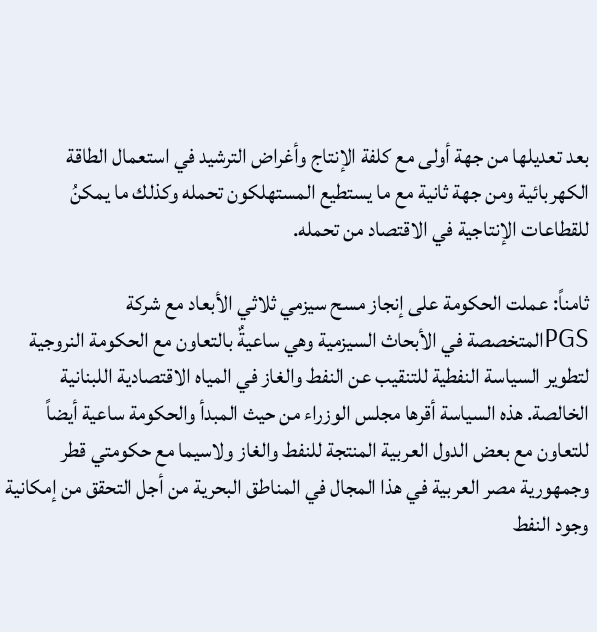بعد تعديلها من جهة أولى مع كلفة الإنتاج وأغراض الترشيد في استعمال الطاقة الكهربائية ومن جهة ثانية مع ما يستطيع المستهلكون تحمله وكذلك ما يمكنُ للقطاعات الإنتاجية في الاقتصاد من تحمله.

ثامناً: عملت الحكومة على إنجاز مسح سيزمي ثلاثي الأبعاد مع شركة PGSالمتخصصة في الأبحاث السيزمية وهي ساعيةٌ بالتعاون مع الحكومة النروجية لتطوير السياسة النفطية للتنقيب عن النفط والغاز في المياه الاقتصادية اللبنانية الخالصة. هذه السياسة أقرها مجلس الوزراء من حيث المبدأ والحكومة ساعية أيضاً للتعاون مع بعض الدول العربية المنتجة للنفط والغاز ولاسيما مع حكومتي قطر وجمهورية مصر العربية في هذا المجال في المناطق البحرية من أجل التحقق من إمكانية وجود النفط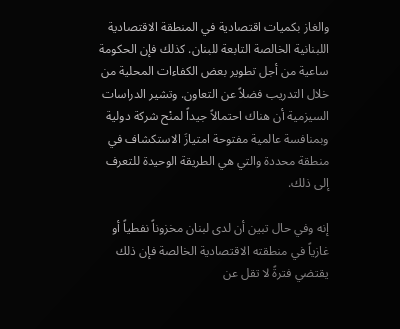والغاز بكميات اقتصادية في المنطقة الاقتصادية اللبنانية الخالصة التابعة للبنان. كذلك فإن الحكومة ساعية من أجل تطوير بعض الكفاءات المحلية من خلال التدريب فضلاً عن التعاون. وتشير الدراسات السيزمية أن هناك احتمالاً جيداً لمنْح شركة دولية وبمنافسة عالمية مفتوحة امتيازَ الاستكشاف في منطقة محددة والتي هي الطريقة الوحيدة للتعرف إلى ذلك.

إنه وفي حال تبين أن لدى لبنان مخزوناً نفطياً أو غازياً في منطقته الاقتصادية الخالصة فإن ذلك يقتضي فترةً لا تقل عن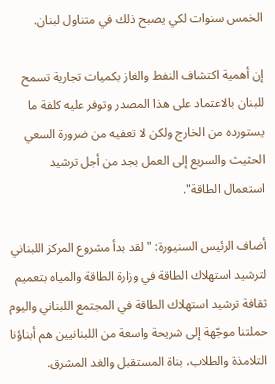الخمس سنوات لكي يصبح ذلك في متناول لبنان.

إن أهمية اكتشاف النفط والغاز بكميات تجارية تسمح للبنان بالاعتماد على هذا المصدر وتوفر عليه كلفة ما يستورده من الخارج ولكن لا تعفيه من ضرورة السعي الحثيث والسريع إلى العمل بجد من أجل ترشيد استعمال الطاقة".

أضاف الرئيس السنيورة: "لقد بدأ مشروع المركز اللبناني لترشيد استهلاك الطاقة في وزارة الطاقة والمياه بتعميم ثقافة ترشيد استهلاك الطاقة في المجتمع اللبناني واليوم حملتنا موجّهة إلى شريحة واسعة من اللبنانيين هم أبناؤنا التلامذة والطلاب، بناة المستقبل والغد المشرق.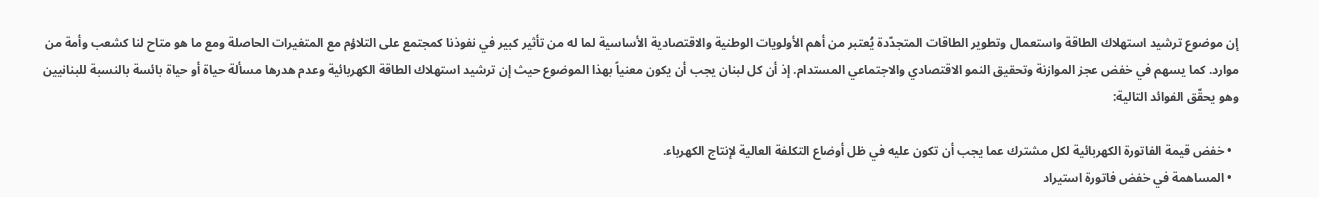إن موضوع ترشيد استهلاك الطاقة واستعمال وتطوير الطاقات المتجدّدة يُعتبر من أهم الأولويات الوطنية والاقتصادية الأساسية لما له من تأثير كبير في نفوذنا كمجتمع على التلاؤم مع المتغيرات الحاصلة ومع ما هو متاح لنا كشعب وأمة من موارد. كما يسهم في خفض عجز الموازنة وتحقيق النمو الاقتصادي والاجتماعي المستدام. إذ أن كل لبنان يجب أن يكون معنياً بهذا الموضوع حيث إن ترشيد استهلاك الطاقة الكهربائية وعدم هدرها مسألة حياة أو حياة بائسة بالنسبة للبنانيين وهو يحقّق الفوائد التالية:

  • خفض قيمة الفاتورة الكهربائية لكل مشترك عما يجب أن تكون عليه في ظل أوضاع التكلفة العالية لإنتاج الكهرباء.
  • المساهمة في خفض فاتورة استيراد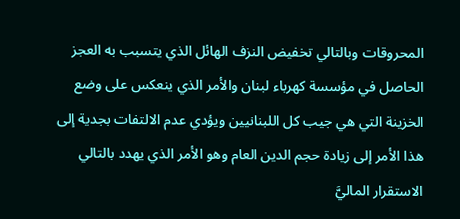المحروقات وبالتالي تخفيض النزف الهائل الذي يتسبب به العجز الحاصل في مؤسسة كهرباء لبنان والأمر الذي ينعكس على وضع الخزينة التي هي جيب كل اللبنانيين ويؤدي عدم الالتفات بجدية إلى هذا الأمر إلى زيادة حجم الدين العام وهو الأمر الذي يهدد بالتالي الاستقرار الماليَّ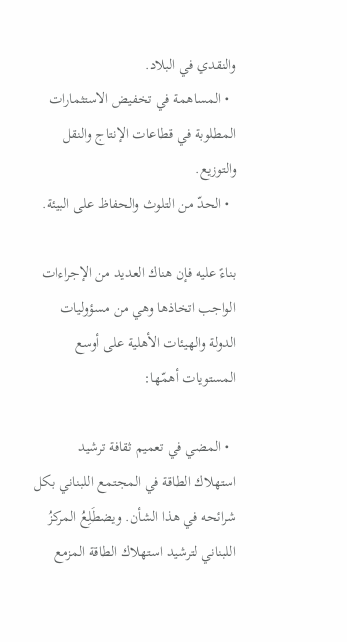والنقدي في البلاد.
  • المساهمة في تخفيض الاستثمارات المطلوبة في قطاعات الإنتاج والنقل والتوزيع.
  • الحدّ من التلوث والحفاظ على البيئة.

بناءً عليه فإن هناك العديد من الإجراءات الواجب اتخاذها وهي من مسؤوليات الدولة والهيئات الأهلية على أوسع المستويات أهمّها:

  • المضي في تعميم ثقافة ترشيد استهلاك الطاقة في المجتمع اللبناني بكل شرائحه في هذا الشأن. ويضطَلِعُ المركزُ اللبناني لترشيد استهلاك الطاقة المزمع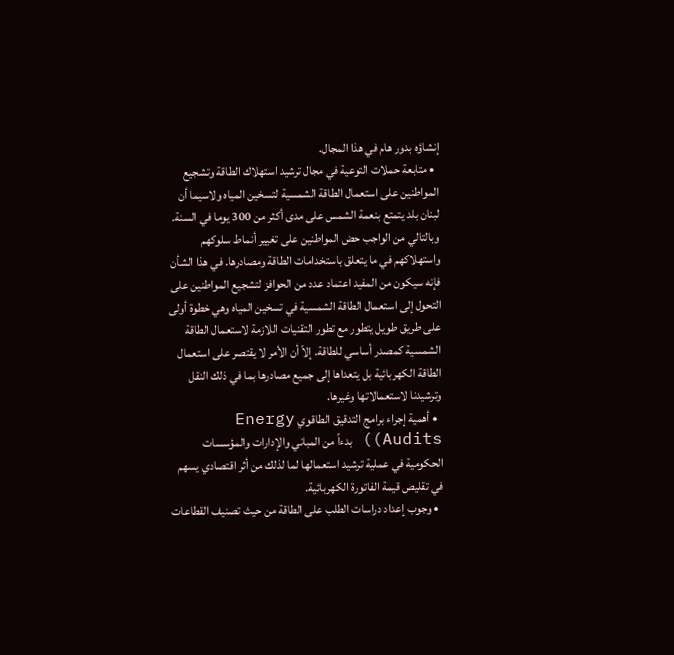إنشاؤه بدور هام في هذا المجال.
  • متابعة حملات التوعية في مجال ترشيد استهلاك الطاقة وتشجيع المواطنين على استعمال الطاقة الشمسية لتسخين المياه ولاسيما أن لبنان بلد يتمتع بنعمة الشمس على مدى أكثر من 300 يوما في السنة. وبالتالي من الواجب حض المواطنين على تغيير أنماط سلوكهم واستهلاكهم في ما يتعلق باستخدامات الطاقة ومصادرها. في هذا الشأن فإنه سيكون من المفيد اعتماد عدد من الحوافز لتشجيع المواطنين على التحول إلى استعمال الطاقة الشمسية في تسخين المياه وهي خطوة أولى على طريق طويل يتطور مع تطور التقنيات اللازمة لاستعمال الطاقة الشمسية كمصدر أساسي للطاقة. إلاّ أن الأمر لا يقتصر على استعمال الطاقة الكهربائية بل يتعداها إلى جميع مصادرها بما في ذلك النقل وترشيدنا لاستعمالاتها وغيرها.
  • أهمية إجراء برامج التدقيق الطاقوي Energy Audits)) بدءاً من المباني والإدارات والمؤسسات الحكومية في عملية ترشيد استعمالها لما لذلك من أثر اقتصادي يسهم في تقليص قيمة الفاتورة الكهربائية.
  • وجوب إعداد دراسات الطلب على الطاقة من حيث تصنيف القطاعات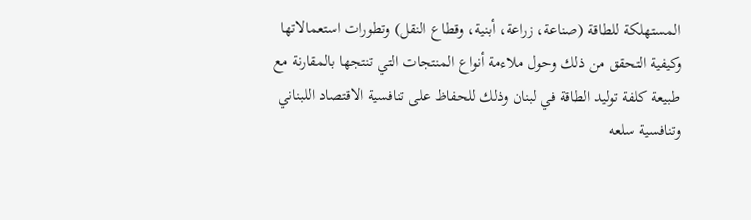المستهلكة للطاقة (صناعة، زراعة، أبنية، وقطاع النقل) وتطورات استعمالاتها وكيفية التحقق من ذلك وحول ملاءمة أنواع المنتجات التي تنتجها بالمقارنة مع طبيعة كلفة توليد الطاقة في لبنان وذلك للحفاظ على تنافسية الاقتصاد اللبناني وتنافسية سلعه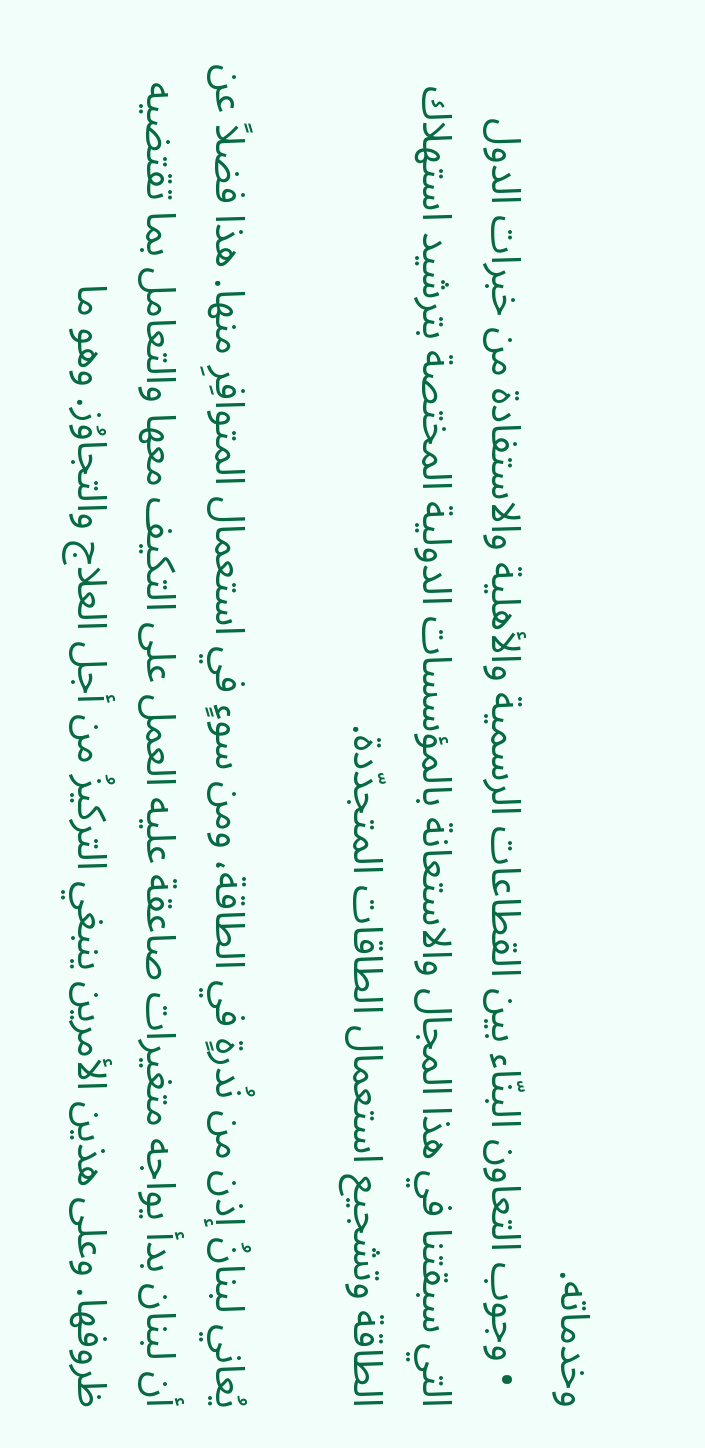وخدماته.
  • وجوب التعاون البنّاء بين القطاعات الرسمية والأهلية والاستفادة من خبرات الدول التي سبقتنا في هذا المجال والاستعانة بالمؤسسات الدولية المختصة بترشيد استهلاك الطاقة وتشجيع استعمال الطاقات المتجدّدة.

يُعاني لبنانُ إذن من نُدرةٍ في الطاقة، ومن سوءٍ في استعمال المتوافِرِ منها. هذا فضلاً عن أن لبنان بدأ يواجه متغيرات صاعقة عليه العمل على التكيف معها والتعامل بما تقتضيه ظروفها. وعلى هذين الأمرين ينبغي التركيزُ من أجل العلاج والتجاوُز. وهو ما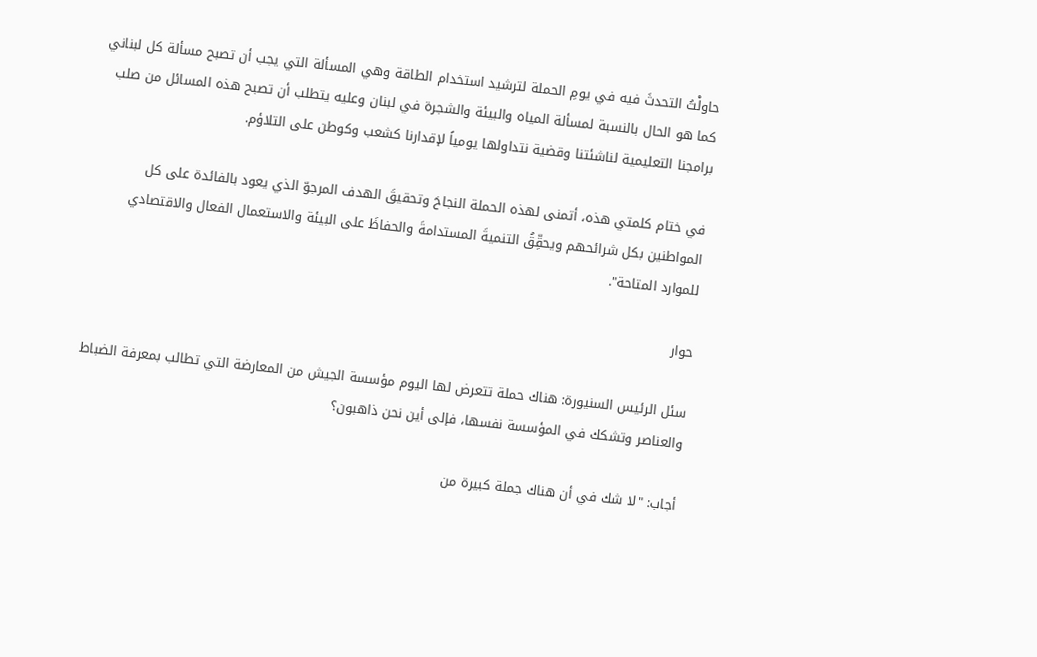حاولْتُ التحدثَ فيه في يومِ الحملة لترشيد استخدام الطاقة وهي المسألة التي يجب أن تصبح مسألة كل لبناني كما هو الحال بالنسبة لمسألة المياه والبيئة والشجرة في لبنان وعليه يتطلب أن تصبح هذه المسائل من صلب برامجنا التعليمية لناشئتنا وقضية نتداولها يومياً لإقدارنا كشعب وكوطن على التلاؤم.

في ختام كلمتي هذه، أتمنى لهذه الحملة النجاحَ وتحقيقَ الهدف المرجوّ الذي يعود بالفائدة على كل المواطنين بكل شرائحهم ويحقِّقُ التنميةَ المستدامةَ والحفاظَ على البيئة والاستعمال الفعال والاقتصادي للموارد المتاحة".

حوار

سئل الرئيس السنيورة: هناك حملة تتعرض لها اليوم مؤسسة الجيش من المعارضة التي تطالب بمعرفة الضباط والعناصر وتشكك في المؤسسة نفسها، فإلى أين نحن ذاهبون؟

أجاب: "لا شك في أن هناك جملة كبيرة من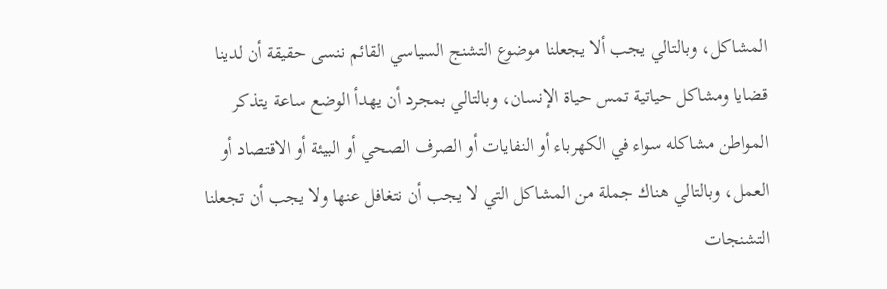المشاكل، وبالتالي يجب ألا يجعلنا موضوع التشنج السياسي القائم ننسى حقيقة أن لدينا قضايا ومشاكل حياتية تمس حياة الإنسان، وبالتالي بمجرد أن يهدأ الوضع ساعة يتذكر المواطن مشاكله سواء في الكهرباء أو النفايات أو الصرف الصحي أو البيئة أو الاقتصاد أو العمل، وبالتالي هناك جملة من المشاكل التي لا يجب أن نتغافل عنها ولا يجب أن تجعلنا التشنجات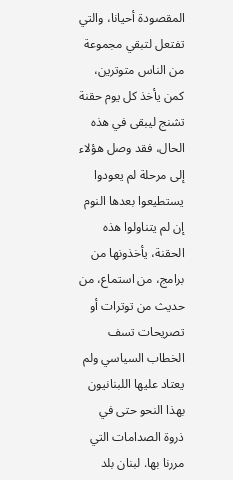المقصودة أحيانا، والتي تفتعل لتبقي مجموعة من الناس متوترين، كمن يأخذ كل يوم حقنة تشنج ليبقى في هذه الحال، فقد وصل هؤلاء إلى مرحلة لم يعودوا يستطيعوا بعدها النوم إن لم يتناولوا هذه الحقنة، يأخذونها من برامج، من استماع، من حديث من توترات أو تصريحات تسف الخطاب السياسي ولم يعتاد عليها اللبنانيون بهذا النحو حتى في ذروة الصدامات التي مررنا بها. لبنان بلد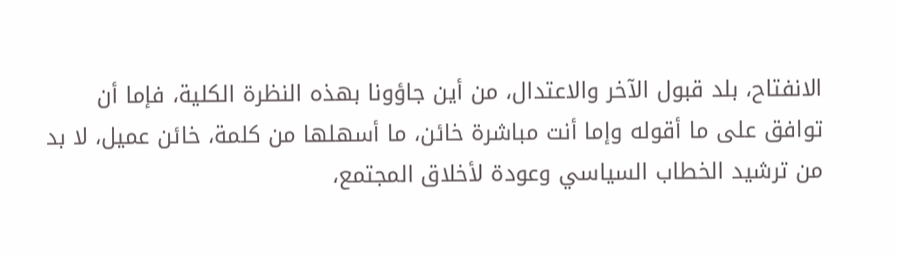الانفتاح، بلد قبول الآخر والاعتدال، من أين جاؤونا بهذه النظرة الكلية، فإما أن توافق على ما أقوله وإما أنت مباشرة خائن، ما أسهلها من كلمة، خائن عميل، لا بد من ترشيد الخطاب السياسي وعودة لأخلاق المجتمع،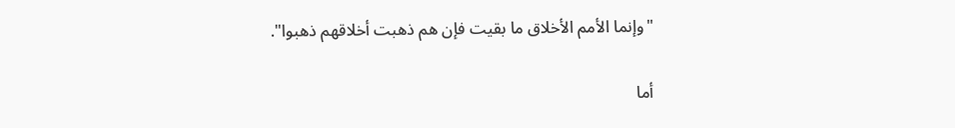"وإنما الأمم الأخلاق ما بقيت فإن هم ذهبت أخلاقهم ذهبوا".

أما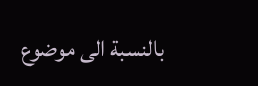بالنسبة الى موضوع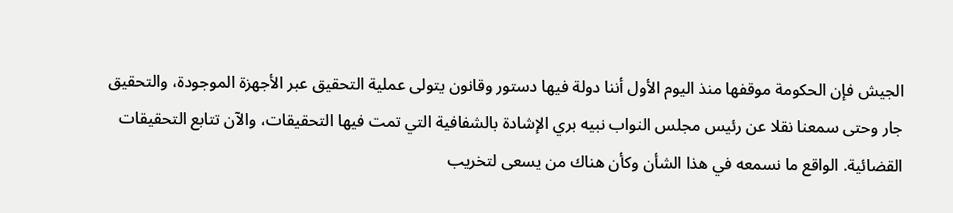الجيش فإن الحكومة موقفها منذ اليوم الأول أننا دولة فيها دستور وقانون يتولى عملية التحقيق عبر الأجهزة الموجودة، والتحقيق جار وحتى سمعنا نقلا عن رئيس مجلس النواب نبيه بري الإشادة بالشفافية التي تمت فيها التحقيقات، والآن تتابع التحقيقات القضائية. الواقع ما نسمعه في هذا الشأن وكأن هناك من يسعى لتخريب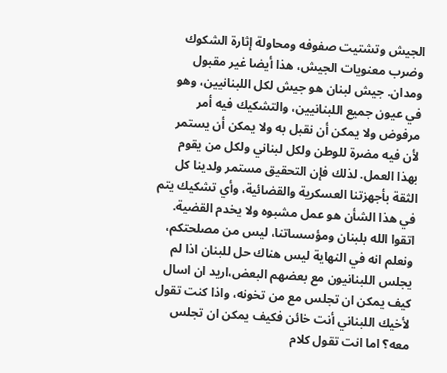الجيش وتشتيت صفوفه ومحاولة إثارة الشكوك وضرب معنويات الجيش، هذا أيضا غير مقبول ومدان. جيش لبنان هو جيش لكل اللبنانيين، وهو في عيون جميع اللبنانيين، والتشكيك فيه أمر مرفوض ولا يمكن أن نقبل به ولا يمكن أن يستمر لأن فيه مضرة للوطن ولكل لبناني ولكل من يقوم بهذا العمل. لذلك فإن التحقيق مستمر ولدينا كل الثقة بأجهزتنا العسكرية والقضائية، وأي تشكيك يتم في هذا الشأن هو عمل مشبوه ولا يخدم القضية. اتقوا الله بلبنان ومؤسساتنا، ليس من مصلحتكم، ونعلم انه في النهاية ليس هناك حل للبنان اذا لم يجلس اللبنانيون مع بعضهم البعض،اريد ان اسال كيف يمكن ان تجلس مع من تخونه، واذا كنت تقول لأخيك اللبناني أنت خائن فكيف يمكن ان تجلس معه؟ اما انت تقول كلام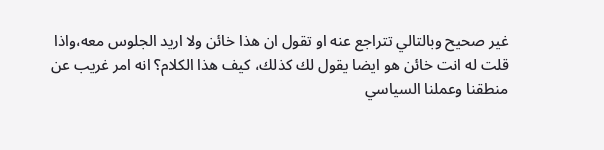غير صحيح وبالتالي تتراجع عنه او تقول ان هذا خائن ولا اريد الجلوس معه،واذا قلت له انت خائن هو ايضا يقول لك كذلك، كيف هذا الكلام؟ انه امر غريب عن منطقنا وعملنا السياسي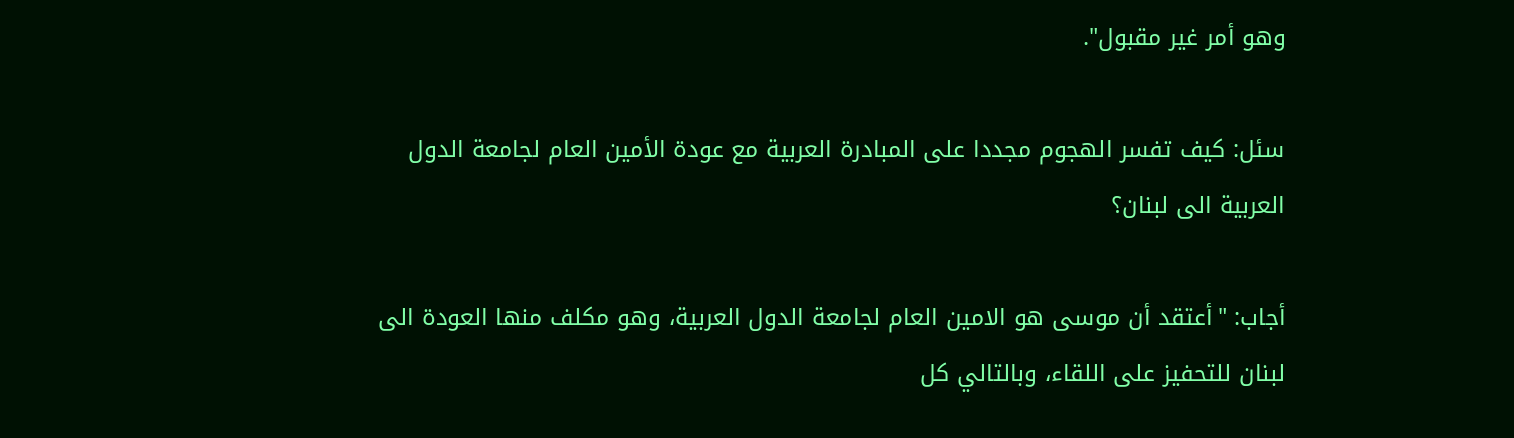وهو أمر غير مقبول".

سئل: كيف تفسر الهجوم مجددا على المبادرة العربية مع عودة الأمين العام لجامعة الدول العربية الى لبنان؟

أجاب: "أعتقد أن موسى هو الامين العام لجامعة الدول العربية، وهو مكلف منها العودة الى لبنان للتحفيز على اللقاء، وبالتالي كل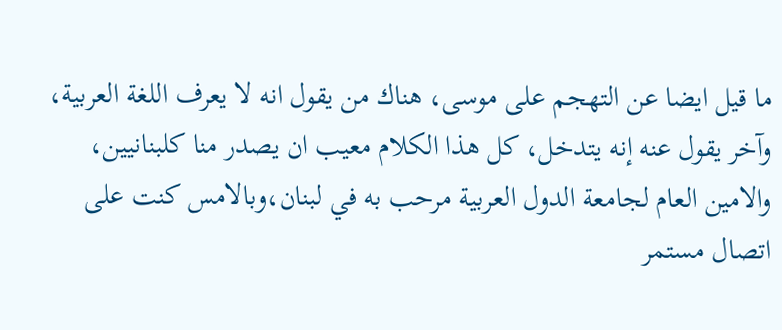ما قيل ايضا عن التهجم على موسى، هناك من يقول انه لا يعرف اللغة العربية، وآخر يقول عنه إنه يتدخل، كل هذا الكلام معيب ان يصدر منا كلبنانيين، والامين العام لجامعة الدول العربية مرحب به في لبنان،وبالامس كنت على اتصال مستمر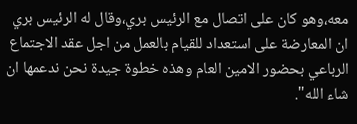معه،وهو كان على اتصال مع الرئيس بري،وقال له الرئيس بري ان المعارضة على استعداد للقيام بالعمل من اجل عقد الاجتماع الرباعي بحضور الامين العام وهذه خطوة جيدة نحن ندعمها ان شاء الله".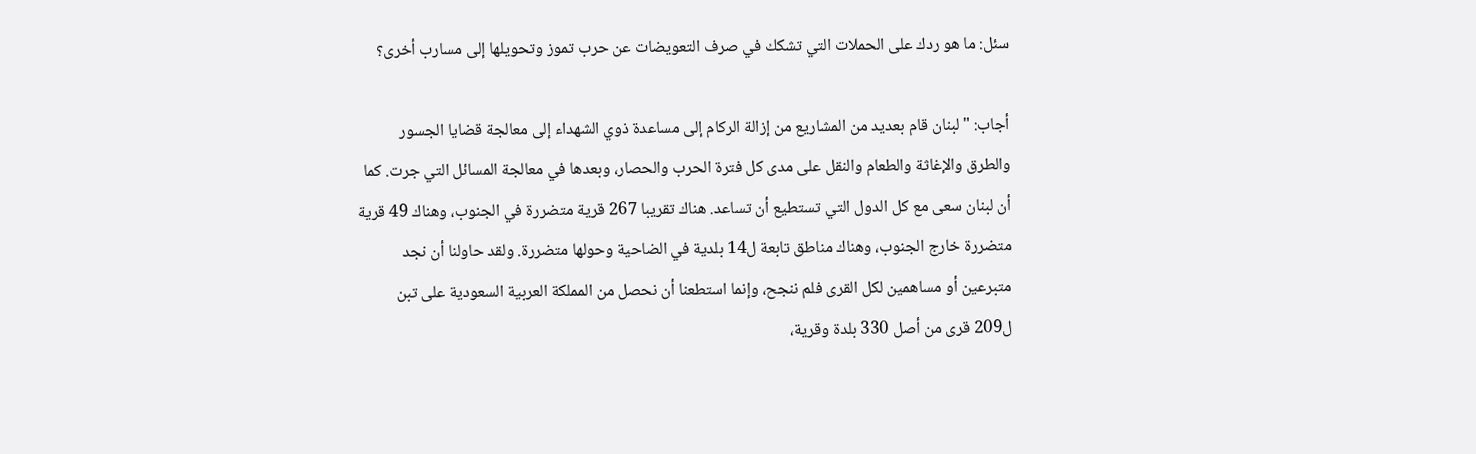سئل: ما هو ردك على الحملات التي تشكك في صرف التعويضات عن حرب تموز وتحويلها إلى مسارب أخرى؟

أجاب: "لبنان قام بعديد من المشاريع من إزالة الركام إلى مساعدة ذوي الشهداء إلى معالجة قضايا الجسور والطرق والإغاثة والطعام والنقل على مدى كل فترة الحرب والحصار، وبعدها في معالجة المسائل التي جرت. كما أن لبنان سعى مع كل الدول التي تستطيع أن تساعد. هناك تقريبا 267 قرية متضررة في الجنوب، وهناك 49 قرية متضررة خارج الجنوب، وهناك مناطق تابعة ل14 بلدية في الضاحية وحولها متضررة. ولقد حاولنا أن نجد متبرعين أو مساهمين لكل القرى فلم ننجح، وإنما استطعنا أن نحصل من المملكة العربية السعودية على تبن ل209 قرى من أصل 330 بلدة وقرية،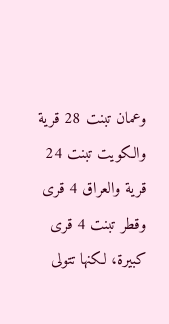وعمان تبنت 28 قرية والكويت تبنت 24 قرية والعراق 4 قرى وقطر تبنت 4 قرى كبيرة، لكنها تتولى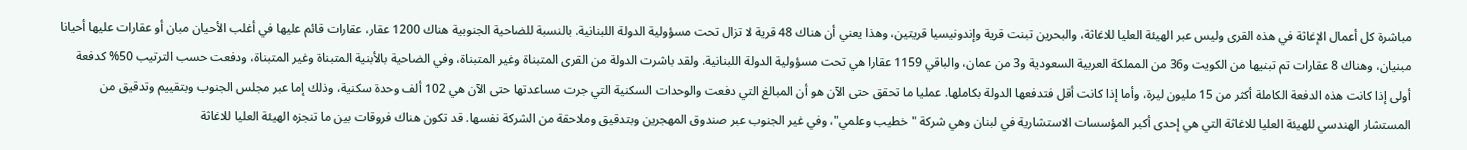مباشرة كل أعمال الإغاثة في هذه القرى وليس عبر الهيئة العليا للاغاثة، والبحرين تبنت قرية وإندونيسيا قريتين، وهذا يعني أن هناك 48 قرية لا تزال تحت مسؤولية الدولة اللبنانية. بالنسبة للضاحية الجنوبية هناك 1200 عقار، عقارات قائم عليها في أغلب الأحيان مبان أو عقارات عليها أحيانا مبنيان، وهناك 8 عقارات تم تبنيها من الكويت و36 من المملكة العربية السعودية و3 من عمان، والباقي 1159 عقارا هي تحت مسؤولية الدولة اللبنانية. ولقد باشرت الدولة من القرى المتبناة وغير المتبناة، وفي الضاحية بالأبنية المتبناة وغير المتبناة، ودفعت حسب الترتيب 50% كدفعة أولى إذا كانت هذه الدفعة الكاملة أكثر من 15 مليون ليرة، وأما إذا كانت أقل فتدفعها الدولة بكاملها. عمليا ما تحقق حتى الآن هو أن المبالغ التي دفعت والوحدات السكنية التي جرت مساعدتها حتى الآن هي 102 ألف وحدة سكنية، وذلك إما عبر مجلس الجنوب وبتقييم وتدقيق من المستشار الهندسي للهيئة العليا للاغاثة التي هي إحدى أكبر المؤسسات الاستشارية في لبنان وهي شركة "خطيب وعلمي"، وفي غير الجنوب عبر صندوق المهجرين وبتدقيق وملاحقة من الشركة نفسها. قد تكون هناك فروقات بين ما تنجزه الهيئة العليا للاغاثة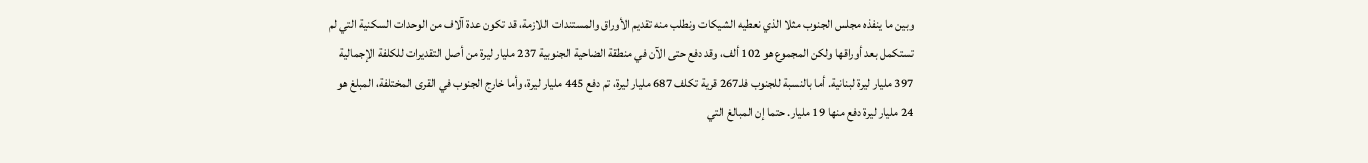وبين ما ينفذه مجلس الجنوب مثلا الذي نعطيه الشيكات ونطلب منه تقديم الأوراق والمستندات اللازمة، قد تكون عدة آلاف من الوحدات السكنية التي لم تستكمل بعد أوراقها ولكن المجموع هو 102 ألف، وقد دفع حتى الآن في منطقة الضاحية الجنوبية 237 مليار ليرة من أصل التقديرات للكلفة الإجمالية 397 مليار ليرة لبنانية. أما بالنسبة للجنوب فلـ267 قرية تكلف 687 مليار ليرة، تم دفع 445 مليار ليرة، وأما خارج الجنوب في القرى المختلفة، المبلغ هو 24 مليار ليرة دفع منها 19 مليار. حتما إن المبالغ التي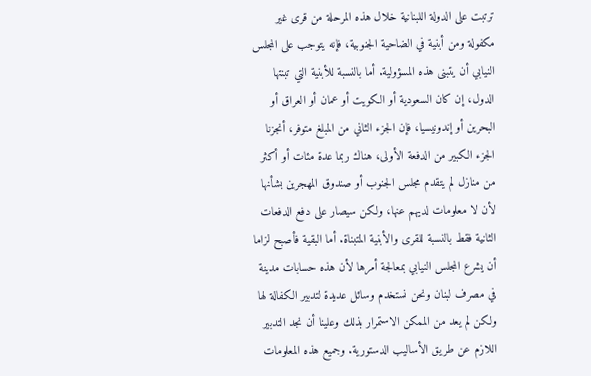ترتبت على الدولة اللبنانية خلال هذه المرحلة من قرى غير مكفولة ومن أبنية في الضاحية الجنوبية، فإنه يتوجب على المجلس النيابي أن يتبنى هذه المسؤولية. أما بالنسبة للأبنية التي تبنتها الدول، إن كان السعودية أو الكويت أو عمان أو العراق أو البحرين أو إندونيسيا، فإن الجزء الثاني من المبلغ متوفر، أنجزنا الجزء الكبير من الدفعة الأولى، هناك ربما عدة مئات أو أكثر من منازل لم يتقدم مجلس الجنوب أو صندوق المهجرين بشأنها لأن لا معلومات لديهم عنها، ولكن سيصار على دفع الدفعات الثانية فقط بالنسبة للقرى والأبنية المتبناة. أما البقية فأصبح لزاما أن يشرع المجلس النيابي بمعالجة أمرها لأن هذه حسابات مدينة في مصرف لبنان ونحن نستخدم وسائل عديدة لتدبير الكفالة لها ولكن لم يعد من الممكن الاستمرار بذلك وعلينا أن نجد التدبير اللازم عن طريق الأساليب الدستورية. وجميع هذه المعلومات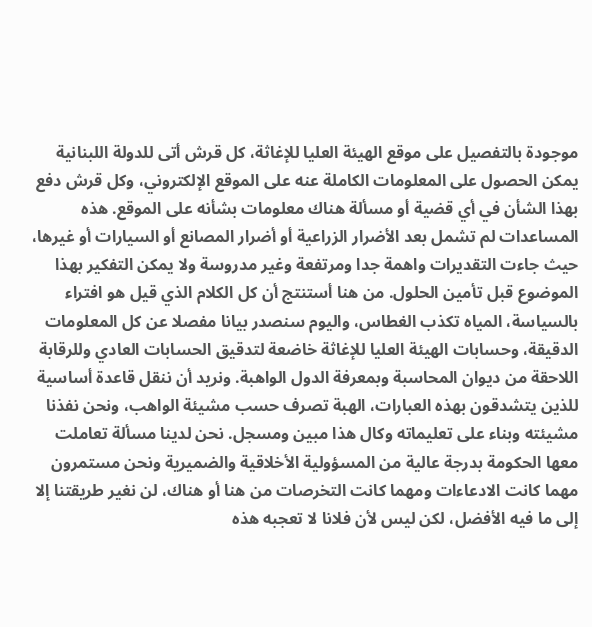موجودة بالتفصيل على موقع الهيئة العليا للإغاثة، كل قرش أتى للدولة اللبنانية يمكن الحصول على المعلومات الكاملة عنه على الموقع الإلكتروني، وكل قرش دفع بهذا الشأن في أي قضية أو مسألة هناك معلومات بشأنه على الموقع. هذه المساعدات لم تشمل بعد الأضرار الزراعية أو أضرار المصانع أو السيارات أو غيرها، حيث جاءت التقديرات واهمة جدا ومرتفعة وغير مدروسة ولا يمكن التفكير بهذا الموضوع قبل تأمين الحلول. من هنا أستنتج أن كل الكلام الذي قيل هو افتراء بالسياسة، المياه تكذب الغطاس، واليوم سنصدر بيانا مفصلا عن كل المعلومات الدقيقة، وحسابات الهيئة العليا للإغاثة خاضعة لتدقيق الحسابات العادي وللرقابة اللاحقة من ديوان المحاسبة وبمعرفة الدول الواهبة. ونريد أن ننقل قاعدة أساسية للذين يتشدقون بهذه العبارات، الهبة تصرف حسب مشيئة الواهب، ونحن نفذنا مشيئته وبناء على تعليماته وكال هذا مبين ومسجل. نحن لدينا مسألة تعاملت معها الحكومة بدرجة عالية من المسؤولية الأخلاقية والضميرية ونحن مستمرون مهما كانت الادعاءات ومهما كانت التخرصات من هنا أو هناك، لن نغير طريقتنا إلا إلى ما فيه الأفضل، لكن ليس لأن فلانا لا تعجبه هذه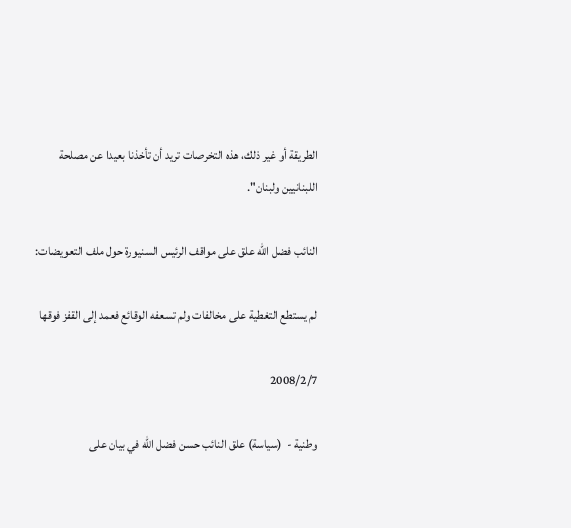الطريقة أو غير ذلك، هذه التخرصات تريد أن تأخذنا بعيدا عن مصلحة اللبنانيين ولبنان".

النائب فضل الله علق على مواقف الرئيس السنيورة حول ملف التعويضات:

لم يستطع التغطية على مخالفات ولم تسعفه الوقائع فعمد إلى القفز فوقها

2008/2/7

وطنية -  (سياسة) علق النائب حسن فضل الله في بيان على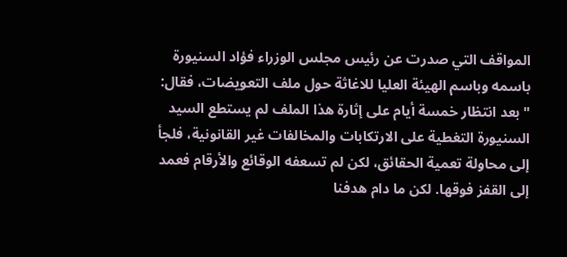المواقف التي صدرت عن رئيس مجلس الوزراء فؤاد السنيورة باسمه وباسم الهيئة العليا للاغاثة حول ملف التعويضات، فقال: "بعد انتظار خمسة أيام على إثارة هذا الملف لم يستطع السيد السنيورة التغطية على الارتكابات والمخالفات غير القانونية، فلجأ إلى محاولة تعمية الحقائق، لكن لم تسعفه الوقائع والأرقام فعمد إلى القفز فوقها. لكن ما دام هدفنا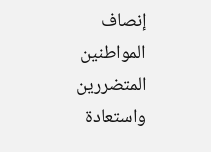إنصاف المواطنين المتضررين واستعادة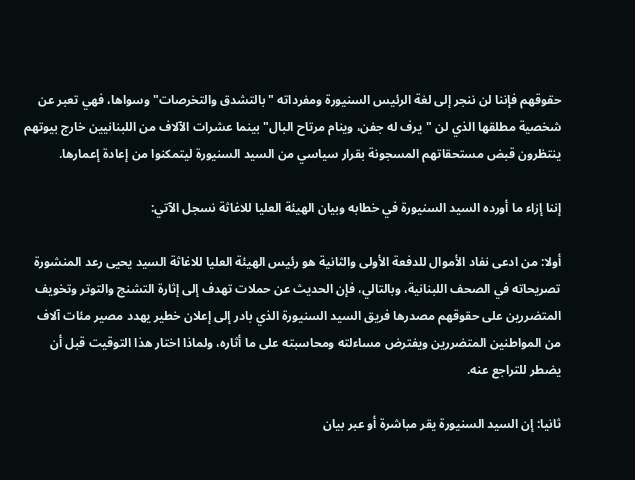حقوقهم فإننا لن ننجر إلى لغة الرئيس السنيورة ومفرداته "بالتشدق والتخرصات" وسواها، فهي تعبر عن شخصية مطلقها الذي لن "يرف له جفن، وينام مرتاح البال" بينما عشرات الآلاف من اللبنانيين خارج بيوتهم ينتظرون قبض مستحقاتهم المسجونة بقرار سياسي من السيد السنيورة ليتمكنوا من إعادة إعمارها.

إننا إزاء ما أورده السيد السنيورة في خطابه وبيان الهيئة العليا للاغاثة نسجل الآتي:

أولا: من ادعى نفاد الأموال للدفعة الأولى والثانية هو رئيس الهيئة العليا للاغاثة السيد يحيى رعد المنشورة تصريحاته في الصحف اللبنانية، وبالتالي، فإن الحديث عن حملات تهدف إلى إثارة التشنج والتوتر وتخويف المتضررين على حقوقهم مصدرها فريق السيد السنيورة الذي بادر إلى إعلان خطير يهدد مصير مئات آلاف من المواطنين المتضررين ويفترض مساءلته ومحاسبته على ما أثاره، ولماذا اختار هذا التوقيت قبل أن يضطر للتراجع عنه.

ثانيا: إن السيد السنيورة يقر مباشرة أو عبر بيان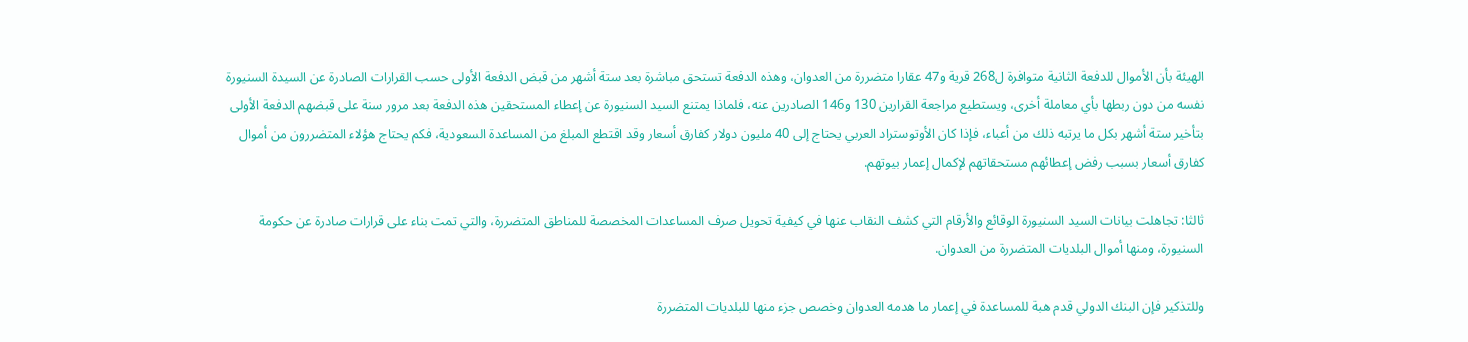الهيئة بأن الأموال للدفعة الثانية متوافرة ل268 قرية و47 عقارا متضررة من العدوان، وهذه الدفعة تستحق مباشرة بعد ستة أشهر من قبض الدفعة الأولى حسب القرارات الصادرة عن السيدة السنيورة نفسه من دون ربطها بأي معاملة أخرى، ويستطيع مراجعة القرارين 130 و146 الصادرين عنه، فلماذا يمتنع السيد السنيورة عن إعطاء المستحقين هذه الدفعة بعد مرور سنة على قبضهم الدفعة الأولى بتأخير ستة أشهر بكل ما يرتبه ذلك من أعباء، فإذا كان الأوتوستراد العربي يحتاج إلى 40 مليون دولار كفارق أسعار وقد اقتطع المبلغ من المساعدة السعودية، فكم يحتاج هؤلاء المتضررون من أموال كفارق أسعار بسبب رفض إعطائهم مستحقاتهم لإكمال إعمار بيوتهم.

ثالثا: تجاهلت بيانات السيد السنيورة الوقائع والأرقام التي كشف النقاب عنها في كيفية تحويل صرف المساعدات المخصصة للمناطق المتضررة، والتي تمت بناء على قرارات صادرة عن حكومة السنيورة، ومنها أموال البلديات المتضررة من العدوان.

وللتذكير فإن البنك الدولي قدم هبة للمساعدة في إعمار ما هدمه العدوان وخصص جزء منها للبلديات المتضررة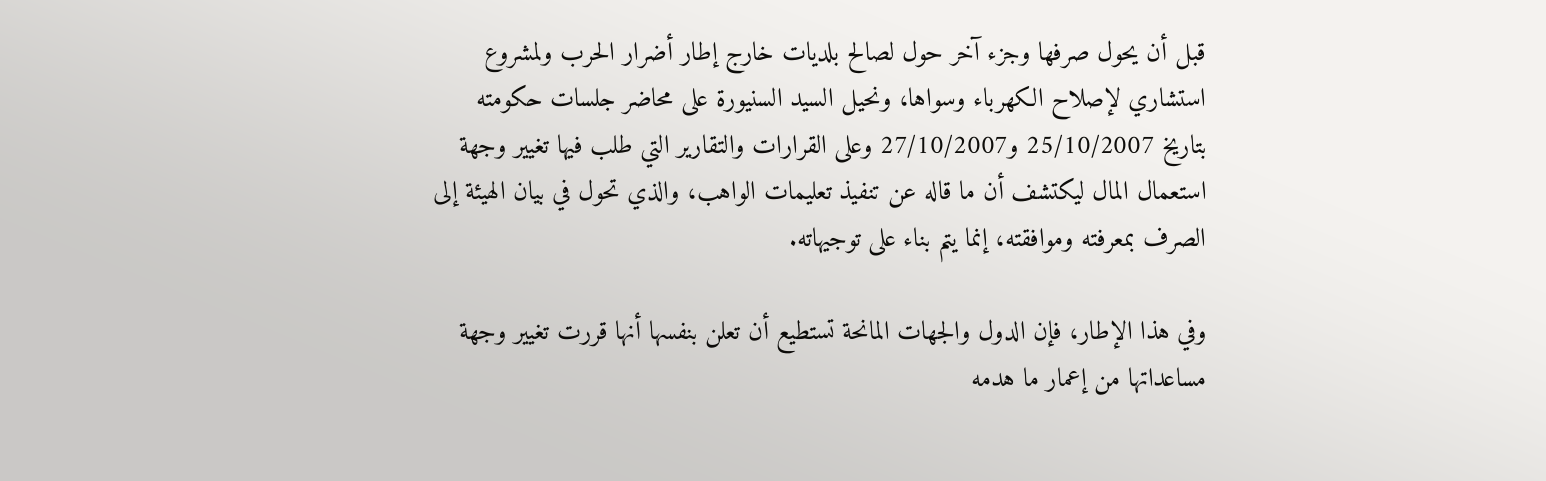قبل أن يحول صرفها وجزء آخر حول لصالح بلديات خارج إطار أضرار الحرب ولمشروع استشاري لإصلاح الكهرباء وسواها، ونحيل السيد السنيورة على محاضر جلسات حكومته بتاريخ 25/10/2007 و27/10/2007 وعلى القرارات والتقارير التي طلب فيها تغيير وجهة استعمال المال ليكتشف أن ما قاله عن تنفيذ تعليمات الواهب، والذي تحول في بيان الهيئة إلى الصرف بمعرفته وموافقته، إنما يتم بناء على توجيهاته.

وفي هذا الإطار، فإن الدول والجهات المانحة تستطيع أن تعلن بنفسها أنها قررت تغيير وجهة مساعداتها من إعمار ما هدمه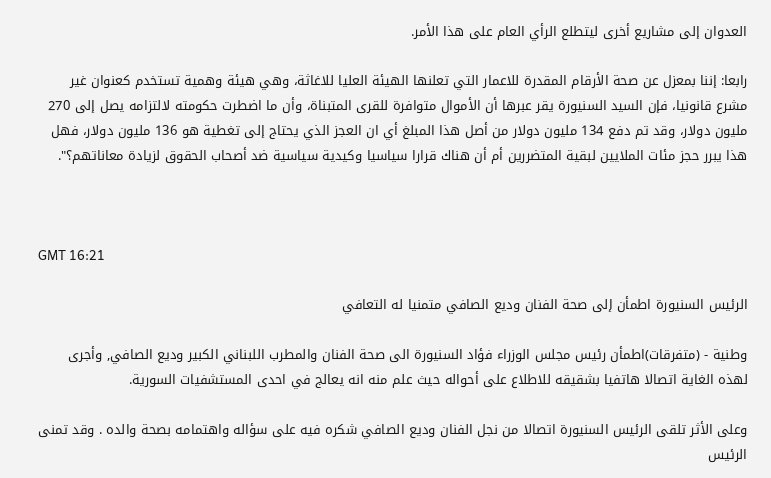العدوان إلى مشاريع أخرى ليتطلع الرأي العام على هذا الأمر.

رابعا: إننا بمعزل عن صحة الأرقام المقدرة للاعمار التي تعلنها الهيئة العليا للاغاثة، وهي هيئة وهمية تستخدم كعنوان غير مشرع قانونيا، فإن السيد السنيورة يقر عبرها أن الأموال متوافرة للقرى المتبناة، وأن ما اضطرت حكومته لالتزامه يصل إلى 270 مليون دولار، وقد تم دفع 134 مليون دولار من أصل هذا المبلغ أي ان العجز الذي يحتاج إلى تغطية هو 136 مليون دولار، فهل هذا يبرر حجز مئات الملايين لبقية المتضررين أم أن هناك قرارا سياسيا وكيدية سياسية ضد أصحاب الحقوق لزيادة معاناتهم؟".



GMT 16:21

الرئيس السنيورة اطمأن إلى صحة الفنان وديع الصافي متمنيا له التعافي

وطنية - (متفرقات)اطمأن رئيس مجلس الوزراء فؤاد السنيورة الى صحة الفنان والمطرب اللبناني الكبير وديع الصافي, وأجرى لهذه الغاية اتصالا هاتفيا بشقيقه للاطلاع على أحواله حيث علم منه انه يعالج في احدى المستشفيات السورية.

وعلى الأثر تلقى الرئيس السنيورة اتصالا من نجل الفنان وديع الصافي شكره فيه على سؤاله واهتمامه بصحة والده . وقد تمنى الرئيس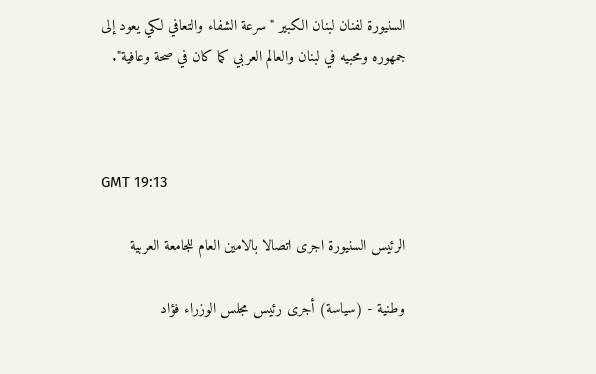السنيورة لفنان لبنان الكبير "سرعة الشفاء والتعافي لكي يعود إلى جمهوره ومحبيه في لبنان والعالم العربي كما كان في صحة وعافية".



GMT 19:13

الرئيس السنيورة اجرى اتصالا بالامين العام للجامعة العربية

وطنية - (سياسة) أجرى رئيس مجلس الوزراء فؤاد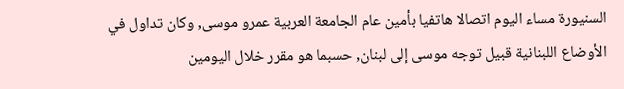السنيورة مساء اليوم اتصالا هاتفيا بأمين عام الجامعة العربية عمرو موسى, وكان تداول في الأوضاع اللبنانية قبيل توجه موسى إلى لبنان, حسبما هو مقرر خلال اليومين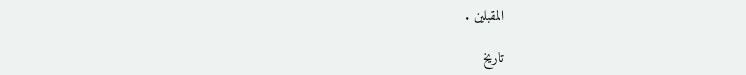المقبلين .

تاريخ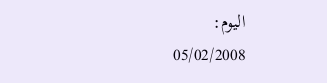اليوم:
05/02/2008